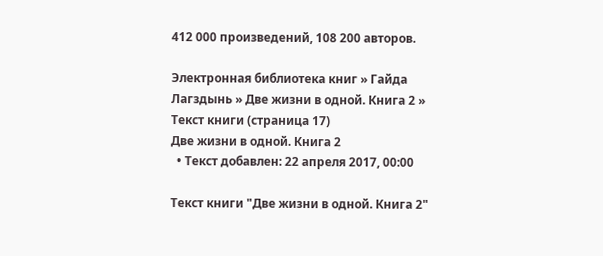412 000 произведений, 108 200 авторов.

Электронная библиотека книг » Гайда Лагздынь » Две жизни в одной. Книга 2 » Текст книги (страница 17)
Две жизни в одной. Книга 2
  • Текст добавлен: 22 апреля 2017, 00:00

Текст книги "Две жизни в одной. Книга 2"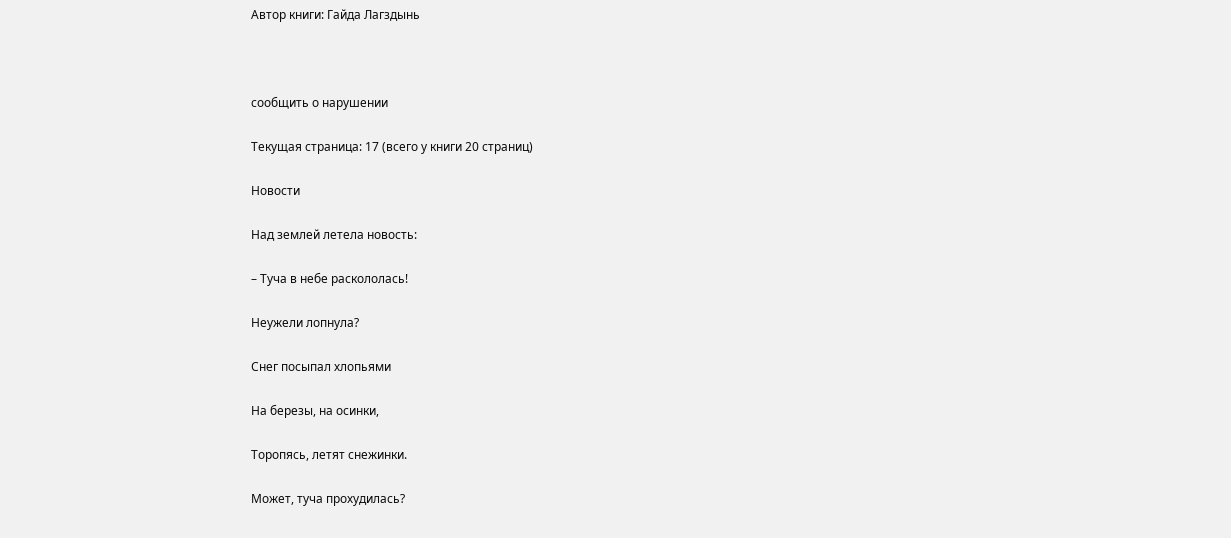Автор книги: Гайда Лагздынь



сообщить о нарушении

Текущая страница: 17 (всего у книги 20 страниц)

Новости

Над землей летела новость:

– Туча в небе раскололась!

Неужели лопнула?

Снег посыпал хлопьями

На березы, на осинки,

Торопясь, летят снежинки.

Может, туча прохудилась?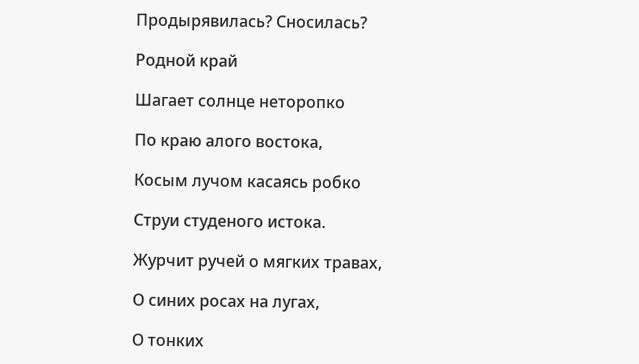Продырявилась? Сносилась?

Родной край

Шагает солнце неторопко

По краю алого востока,

Косым лучом касаясь робко

Струи студеного истока.

Журчит ручей о мягких травах,

О синих росах на лугах,

О тонких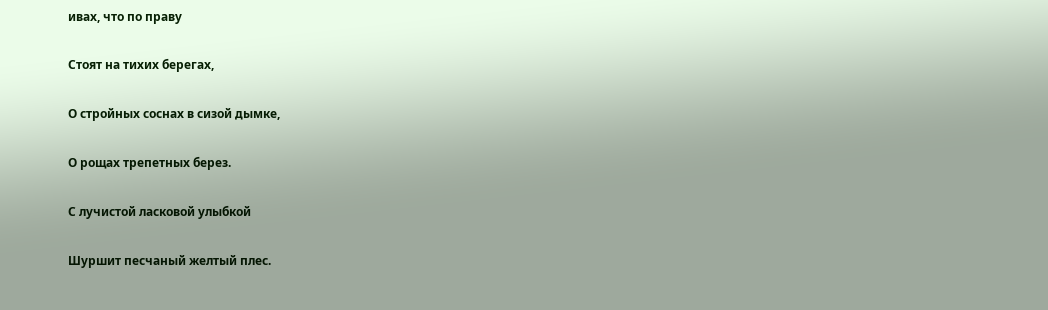ивах, что по праву

Стоят на тихих берегах,

О стройных соснах в сизой дымке,

О рощах трепетных берез.

С лучистой ласковой улыбкой

Шуршит песчаный желтый плес.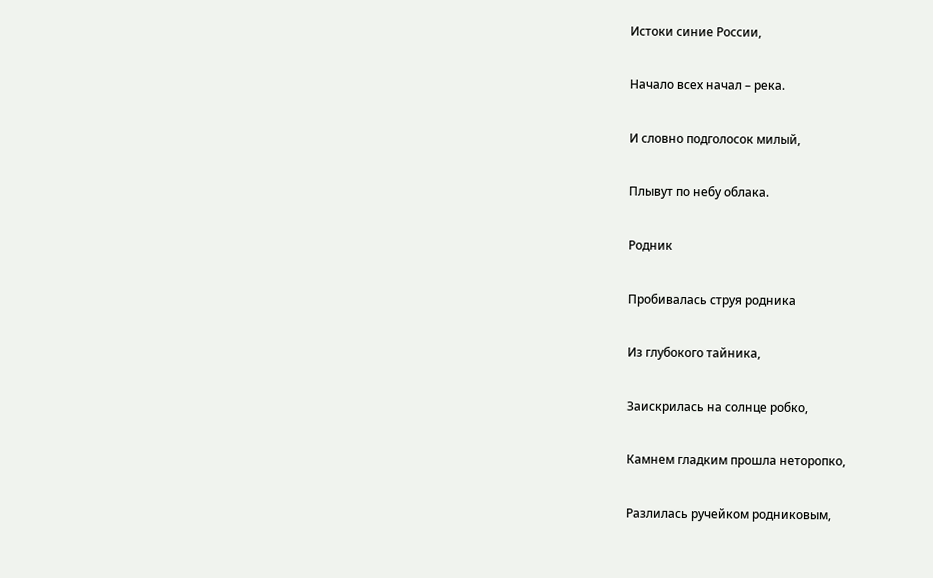Истоки синие России,

Начало всех начал – река.

И словно подголосок милый,

Плывут по небу облака.

Родник

Пробивалась струя родника

Из глубокого тайника,

Заискрилась на солнце робко,

Камнем гладким прошла неторопко,

Разлилась ручейком родниковым,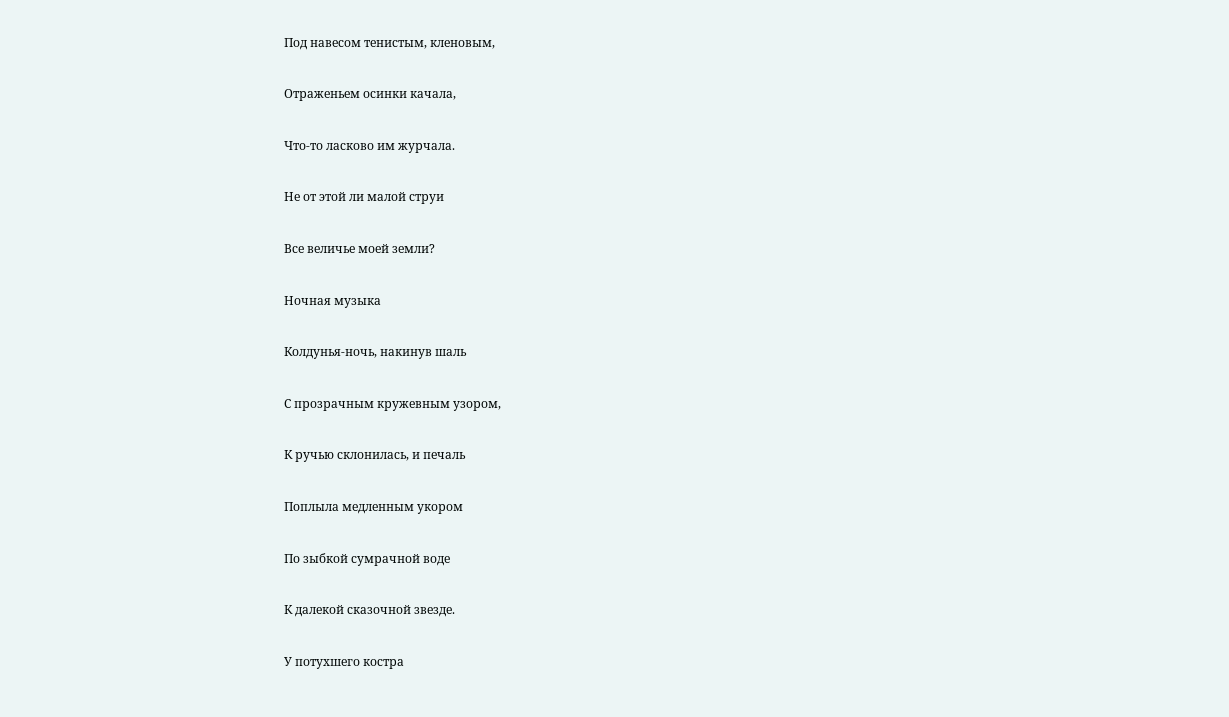Под навесом тенистым, кленовым,

Отраженьем осинки качала,

Что-то ласково им журчала.

Не от этой ли малой струи

Все величье моей земли?

Ночная музыка

Колдунья-ночь, накинув шаль

С прозрачным кружевным узором,

К ручью склонилась, и печаль

Поплыла медленным укором

По зыбкой сумрачной воде

К далекой сказочной звезде.

У потухшего костра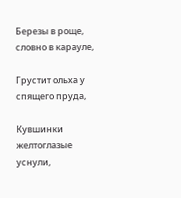Березы в роще, словно в карауле,

Грустит ольха у спящего пруда,

Кувшинки желтоглазые уснули,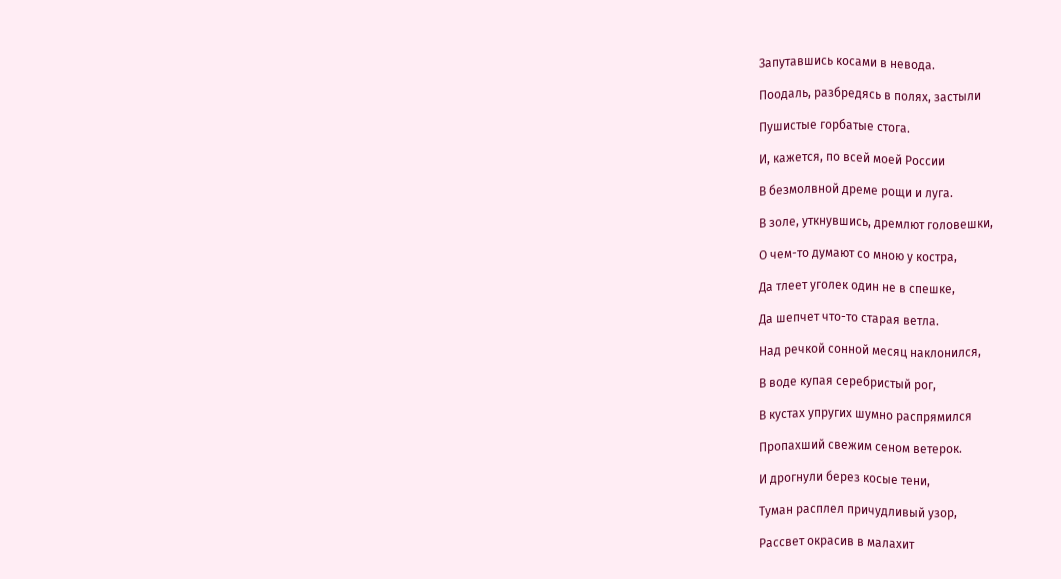Запутавшись косами в невода.

Поодаль, разбредясь в полях, застыли

Пушистые горбатые стога.

И, кажется, по всей моей России

В безмолвной дреме рощи и луга.

В золе, уткнувшись, дремлют головешки,

О чем-то думают со мною у костра,

Да тлеет уголек один не в спешке,

Да шепчет что-то старая ветла.

Над речкой сонной месяц наклонился,

В воде купая серебристый рог,

В кустах упругих шумно распрямился

Пропахший свежим сеном ветерок.

И дрогнули берез косые тени,

Туман расплел причудливый узор,

Рассвет окрасив в малахит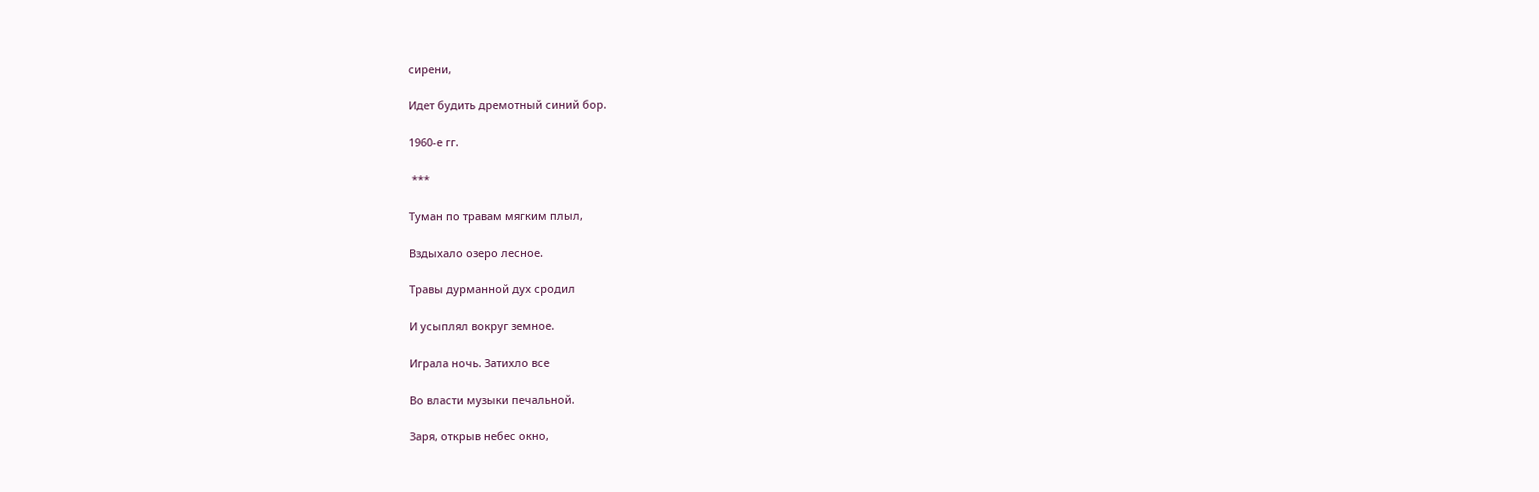сирени,

Идет будить дремотный синий бор.

1960-е гг.

 ***

Туман по травам мягким плыл,

Вздыхало озеро лесное.

Травы дурманной дух сродил

И усыплял вокруг земное.

Играла ночь. Затихло все

Во власти музыки печальной.

Заря, открыв небес окно,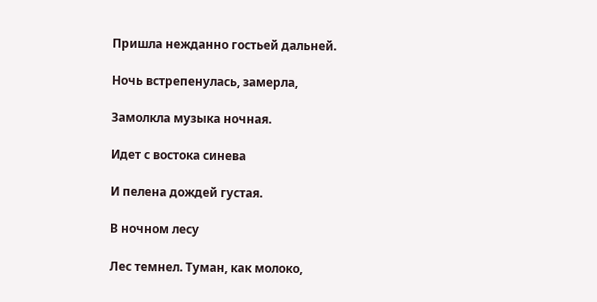Пришла нежданно гостьей дальней.

Ночь встрепенулась, замерла,

Замолкла музыка ночная.

Идет с востока синева

И пелена дождей густая.

В ночном лесу

Лес темнел. Туман, как молоко,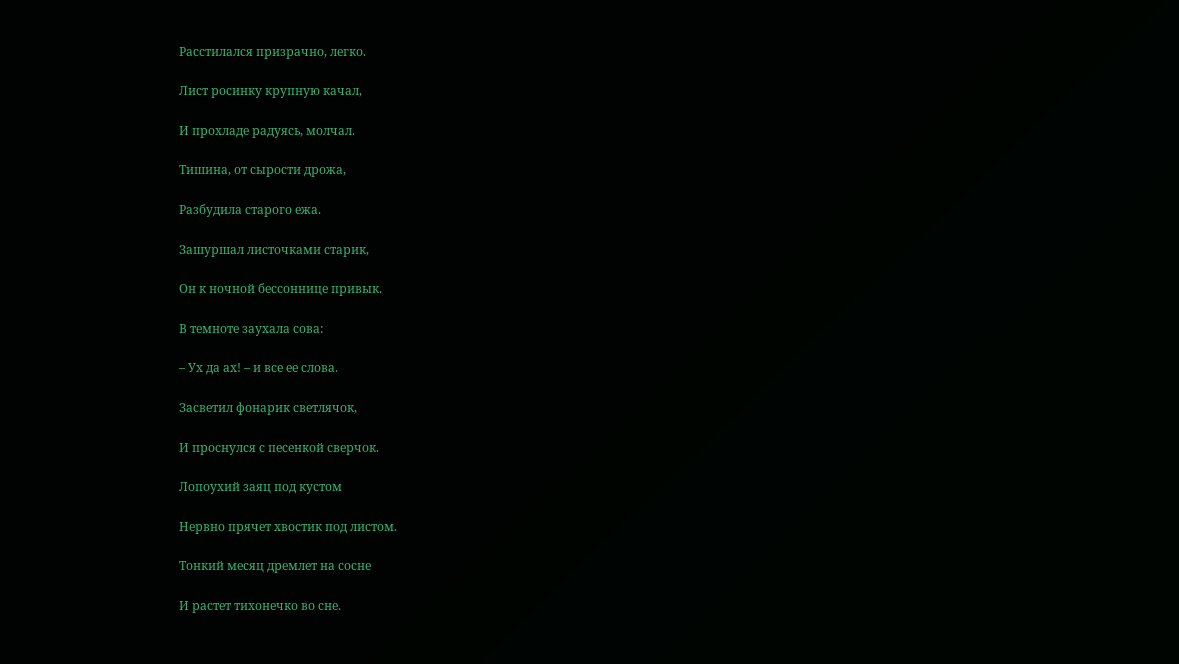Расстилался призрачно, легко.

Лист росинку крупную качал,

И прохладе радуясь, молчал.

Тишина, от сырости дрожа,

Разбудила старого ежа.

Зашуршал листочками старик,

Он к ночной бессоннице привык.

В темноте заухала сова:

– Ух да ах! – и все ее слова.

Засветил фонарик светлячок,

И проснулся с песенкой сверчок.

Лопоухий заяц под кустом

Нервно прячет хвостик под листом.

Тонкий месяц дремлет на сосне

И растет тихонечко во сне.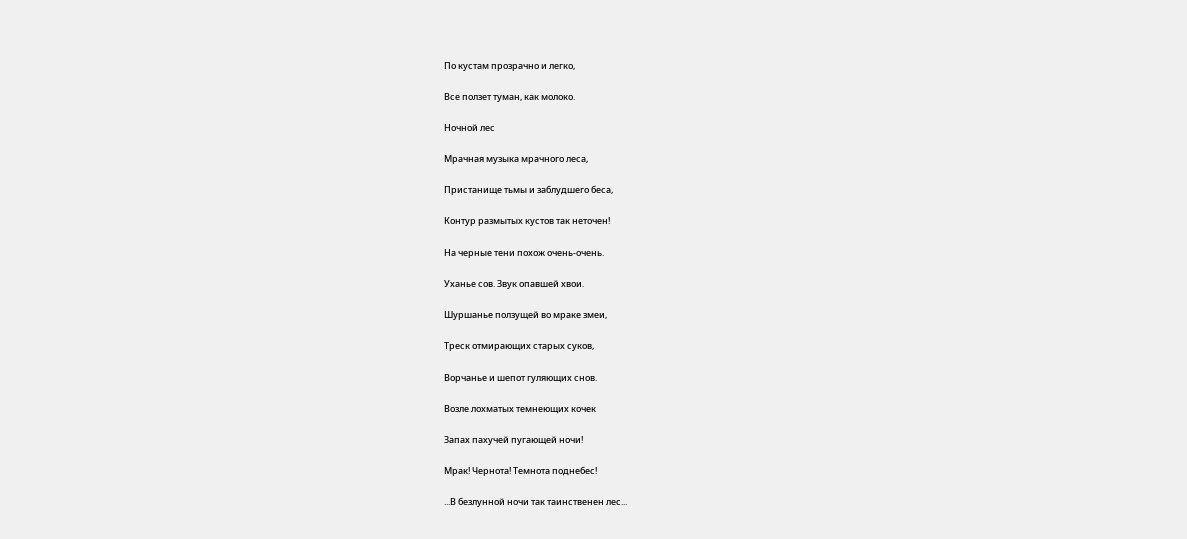По кустам прозрачно и легко,

Все ползет туман, как молоко.

Ночной лес

Мрачная музыка мрачного леса,

Пристанище тьмы и заблудшего беса,

Контур размытых кустов так неточен!

На черные тени похож очень-очень.

Уханье сов. Звук опавшей хвои.

Шуршанье ползущей во мраке змеи,

Треск отмирающих старых суков,

Ворчанье и шепот гуляющих снов.

Возле лохматых темнеющих кочек

Запах пахучей пугающей ночи!

Мрак! Чернота! Темнота поднебес!

...В безлунной ночи так таинственен лес...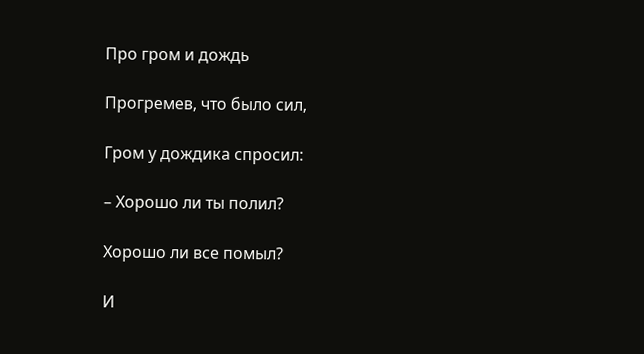Про гром и дождь

Прогремев, что было сил,

Гром у дождика спросил:

– Хорошо ли ты полил?

Хорошо ли все помыл?

И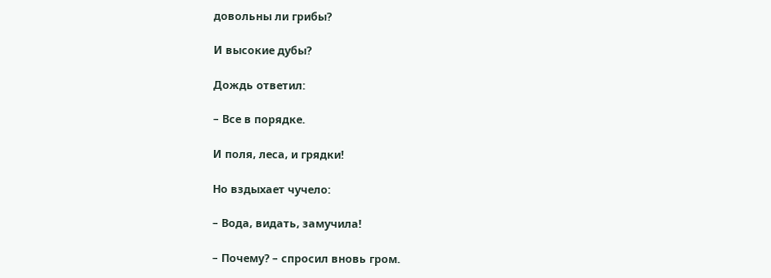довольны ли грибы?

И высокие дубы?

Дождь ответил:

– Все в порядке.

И поля, леса, и грядки!

Но вздыхает чучело:

– Вода, видать, замучила!

– Почему? – спросил вновь гром.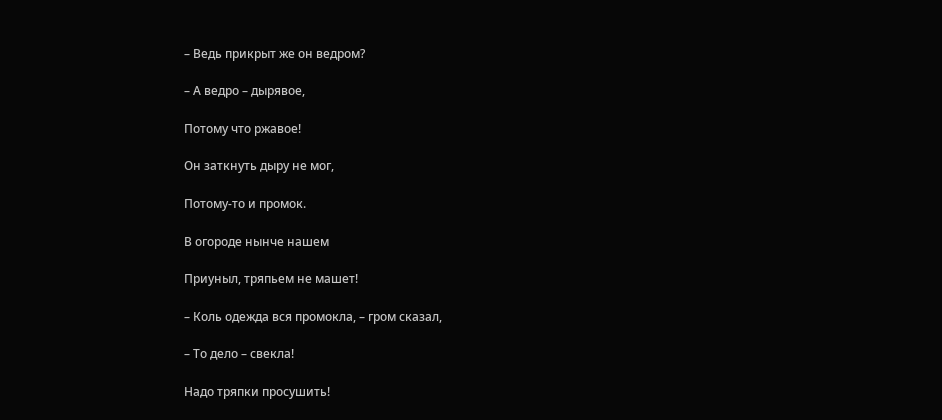– Ведь прикрыт же он ведром?

– А ведро – дырявое,

Потому что ржавое!

Он заткнуть дыру не мог,

Потому-то и промок.

В огороде нынче нашем

Приуныл, тряпьем не машет!

– Коль одежда вся промокла, – гром сказал,

– То дело – свекла!

Надо тряпки просушить!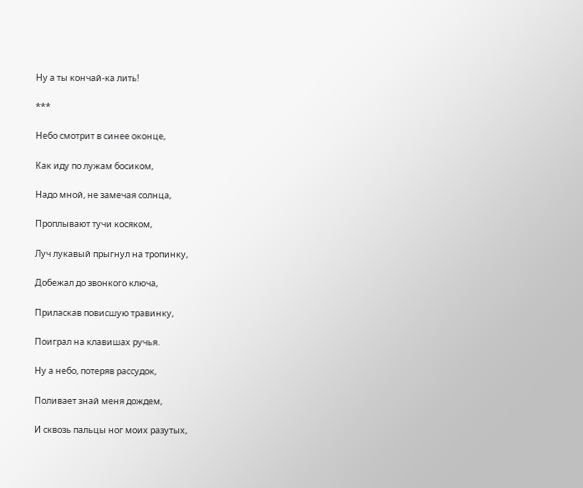Ну а ты кончай-ка лить!

***

Небо смотрит в синее оконце,

Как иду по лужам босиком,

Надо мной, не замечая солнца,

Проплывают тучи косяком,

Луч лукавый прыгнул на тропинку,

Добежал до звонкого ключа,

Приласкав повисшую травинку,

Поиграл на клавишах ручья.

Ну а небо, потеряв рассудок,

Поливает знай меня дождем,

И сквозь пальцы ног моих разутых,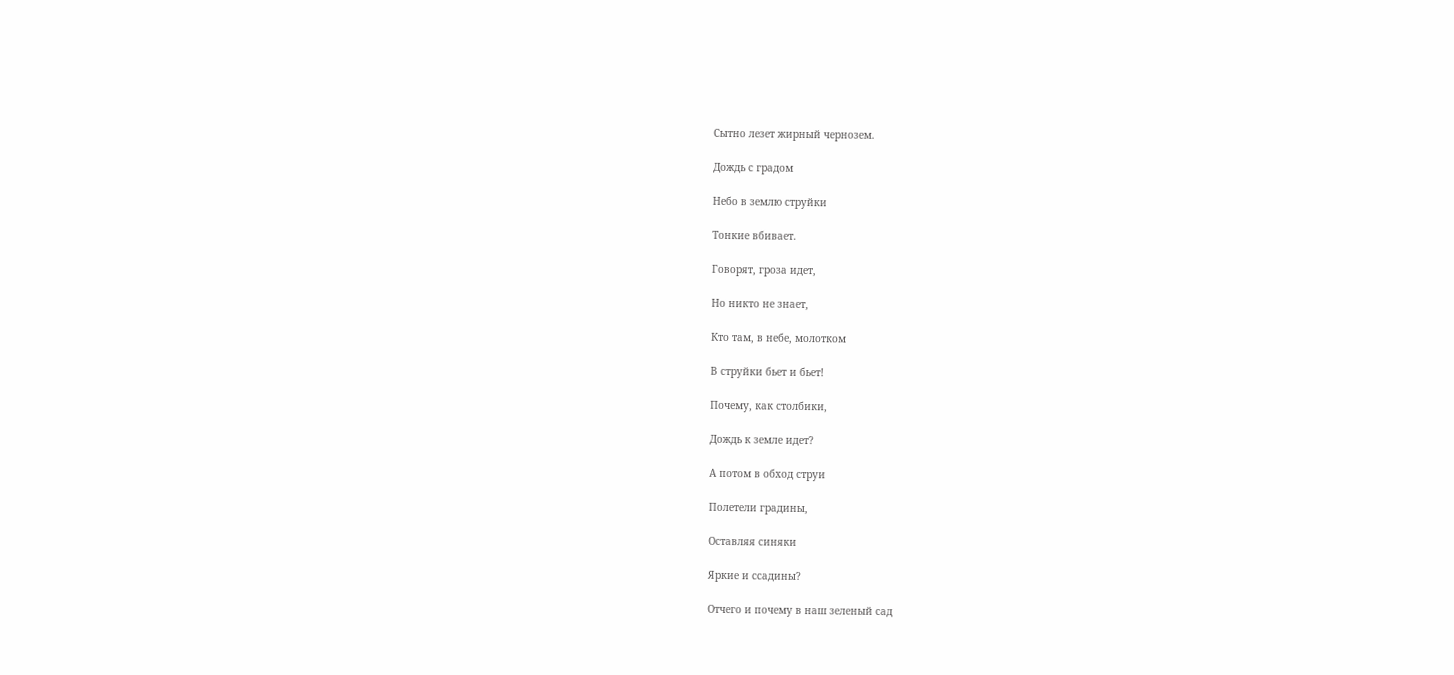Сытно лезет жирный чернозем.

Дождь с градом

Небо в землю струйки

Тонкие вбивает.

Говорят, гроза идет,

Но никто не знает,

Кто там, в небе, молотком

В струйки бьет и бьет!

Почему, как столбики,

Дождь к земле идет?

А потом в обход струи

Полетели градины,

Оставляя синяки

Яркие и ссадины?

Отчего и почему в наш зеленый сад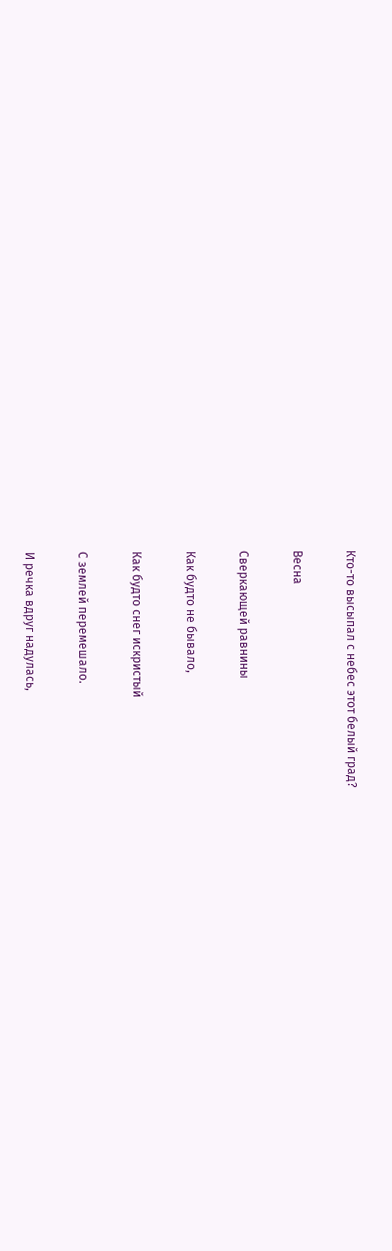Кто-то высыпал с небес этот белый град?

Весна

Сверкающей равнины

Как будто не бывало,

Как будто снег искристый

С землей перемешало.

И речка вдруг надулась,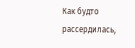Как будто рассердилась,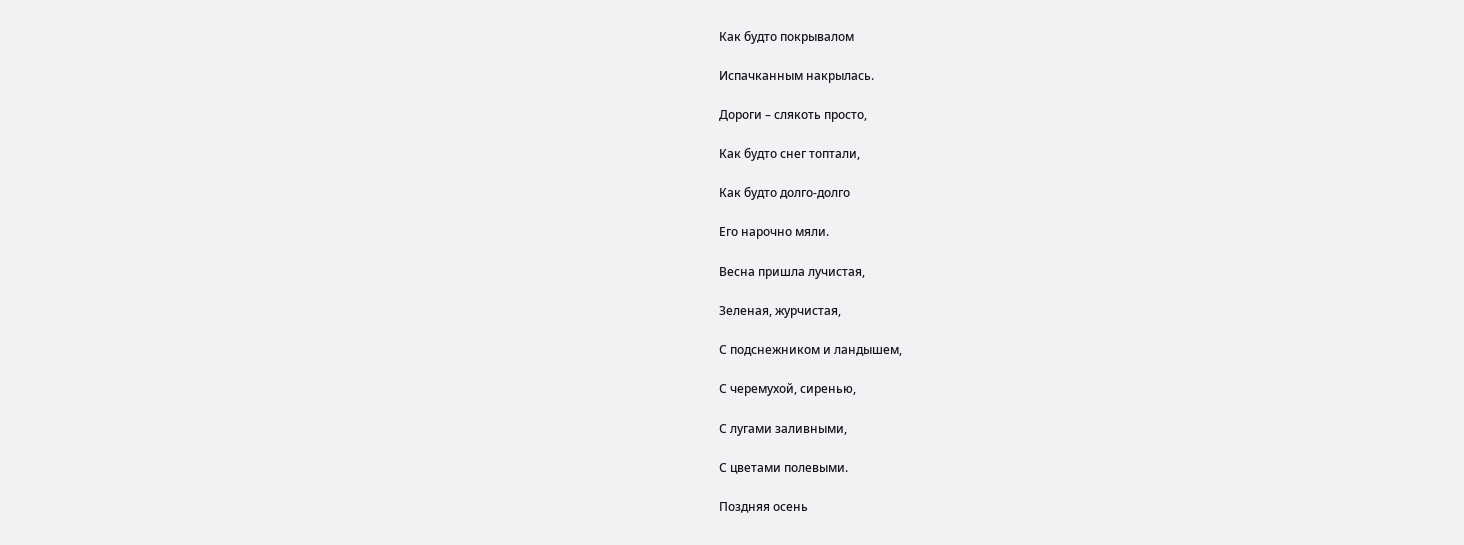Как будто покрывалом

Испачканным накрылась.

Дороги – слякоть просто,

Как будто снег топтали,

Как будто долго-долго

Его нарочно мяли.

Весна пришла лучистая,

Зеленая, журчистая,

С подснежником и ландышем,

С черемухой, сиренью,

С лугами заливными,

С цветами полевыми.

Поздняя осень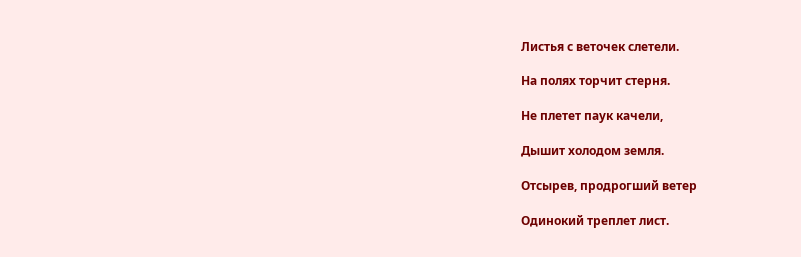Листья с веточек слетели.

На полях торчит стерня.

Не плетет паук качели,

Дышит холодом земля.

Отсырев, продрогший ветер

Одинокий треплет лист.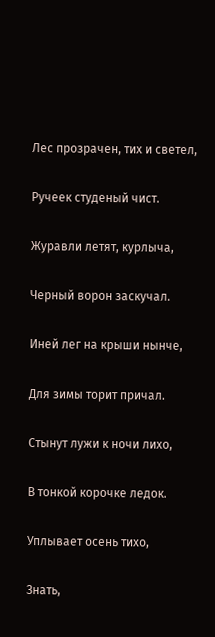Лес прозрачен, тих и светел,

Ручеек студеный чист.

Журавли летят, курлыча,

Черный ворон заскучал.

Иней лег на крыши нынче,

Для зимы торит причал.

Стынут лужи к ночи лихо,

В тонкой корочке ледок.

Уплывает осень тихо,

Знать,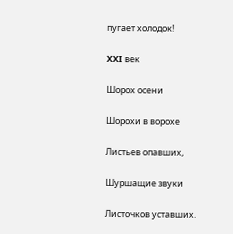пугает холодок!

XXI век

Шорох осени

Шорохи в ворохе

Листьев опавших,

Шуршащие звуки

Листочков уставших.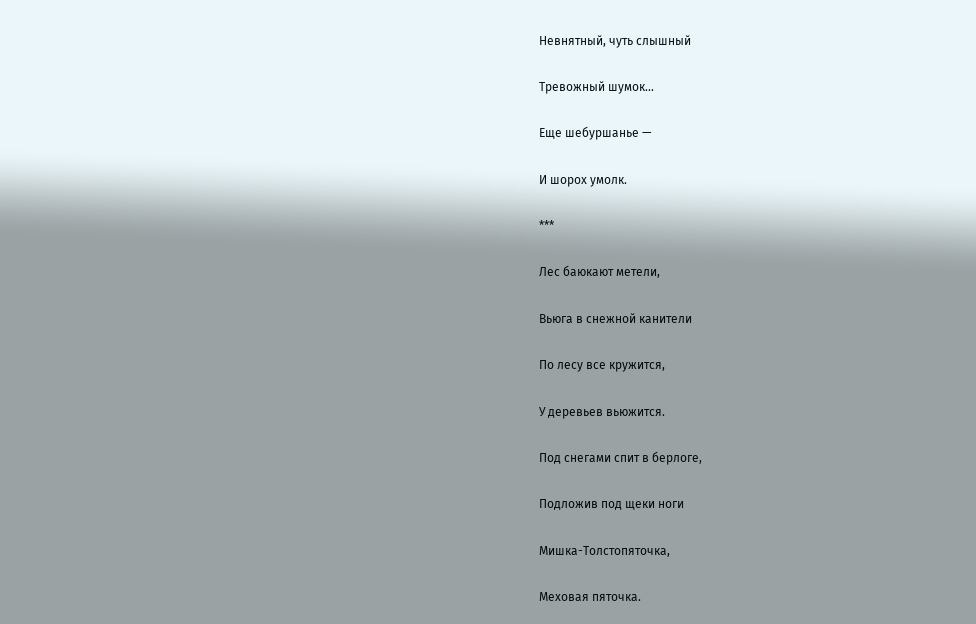Невнятный, чуть слышный

Тревожный шумок...

Еще шебуршанье —

И шорох умолк.

***

Лес баюкают метели,

Вьюга в снежной канители

По лесу все кружится,

У деревьев вьюжится.

Под снегами спит в берлоге,

Подложив под щеки ноги

Мишка-Толстопяточка,

Меховая пяточка.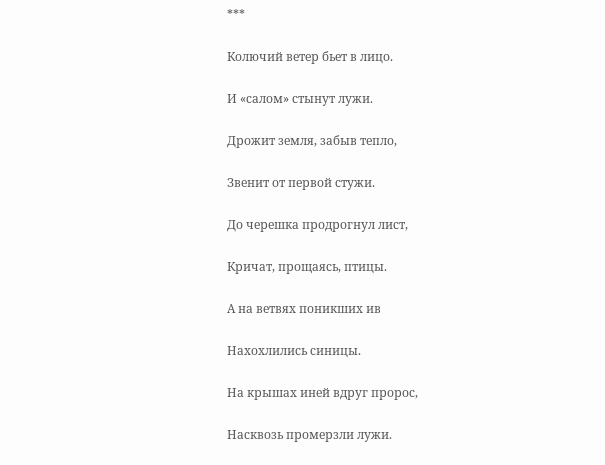***

Колючий ветер бьет в лицо.

И «салом» стынут лужи.

Дрожит земля, забыв тепло,

Звенит от первой стужи.

До черешка продрогнул лист,

Кричат, прощаясь, птицы.

А на ветвях поникших ив

Нахохлились синицы.

На крышах иней вдруг пророс,

Насквозь промерзли лужи.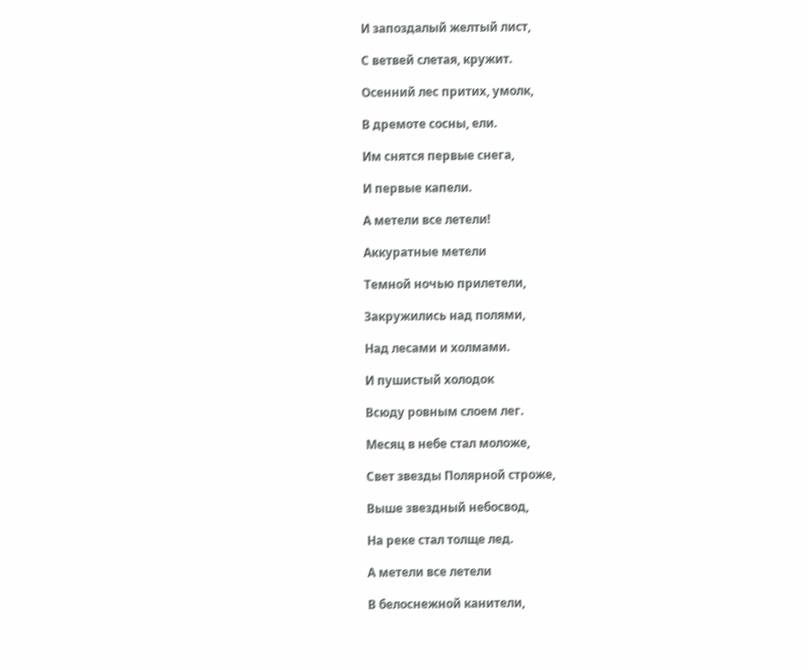И запоздалый желтый лист,

С ветвей слетая, кружит.

Осенний лес притих, умолк,

В дремоте сосны, ели.

Им снятся первые снега,

И первые капели.

А метели все летели!

Аккуратные метели

Темной ночью прилетели,

Закружились над полями,

Над лесами и холмами.

И пушистый холодок

Всюду ровным слоем лег.

Месяц в небе стал моложе,

Свет звезды Полярной строже,

Выше звездный небосвод,

На реке стал толще лед.

А метели все летели

В белоснежной канители,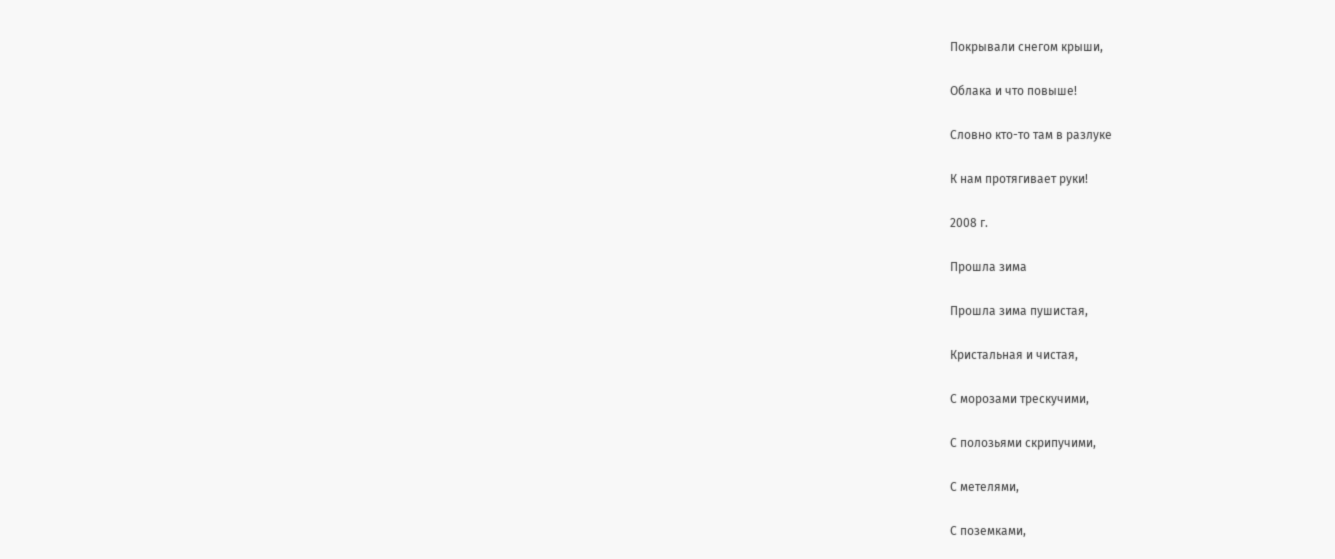Покрывали снегом крыши,

Облака и что повыше!

Словно кто-то там в разлуке

К нам протягивает руки!

2008 г.

Прошла зима

Прошла зима пушистая,

Кристальная и чистая,

С морозами трескучими,

С полозьями скрипучими,

С метелями,

С поземками,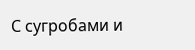С сугробами и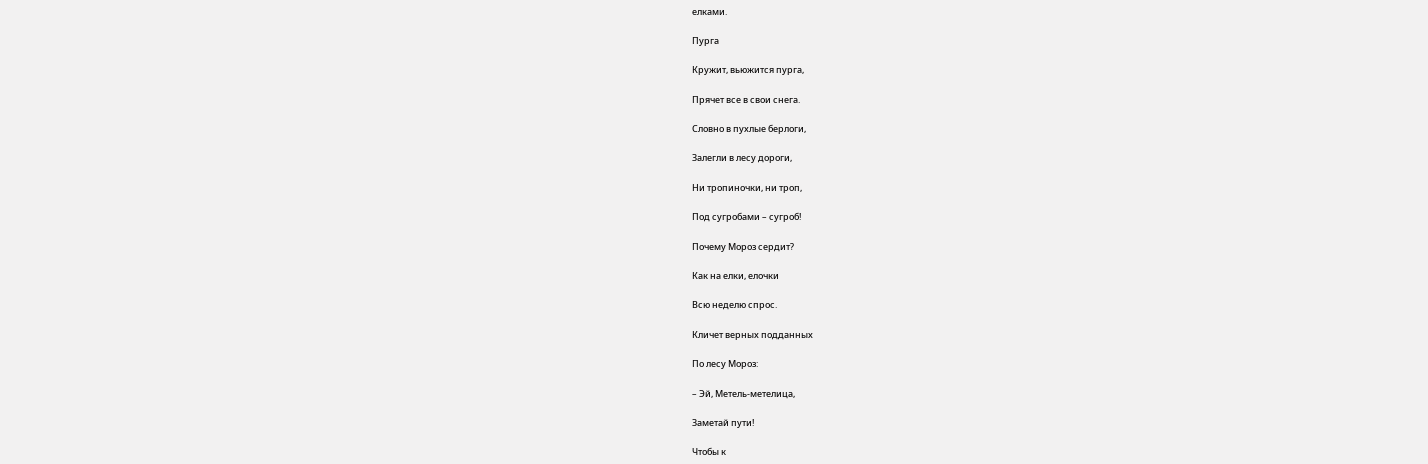елками.

Пурга

Кружит, вьюжится пурга,

Прячет все в свои снега.

Словно в пухлые берлоги,

Залегли в лесу дороги,

Ни тропиночки, ни троп,

Под сугробами – сугроб!

Почему Мороз сердит?

Как на елки, елочки

Всю неделю спрос.

Кличет верных подданных

По лесу Мороз:

– Эй, Метель-метелица,

Заметай пути!

Чтобы к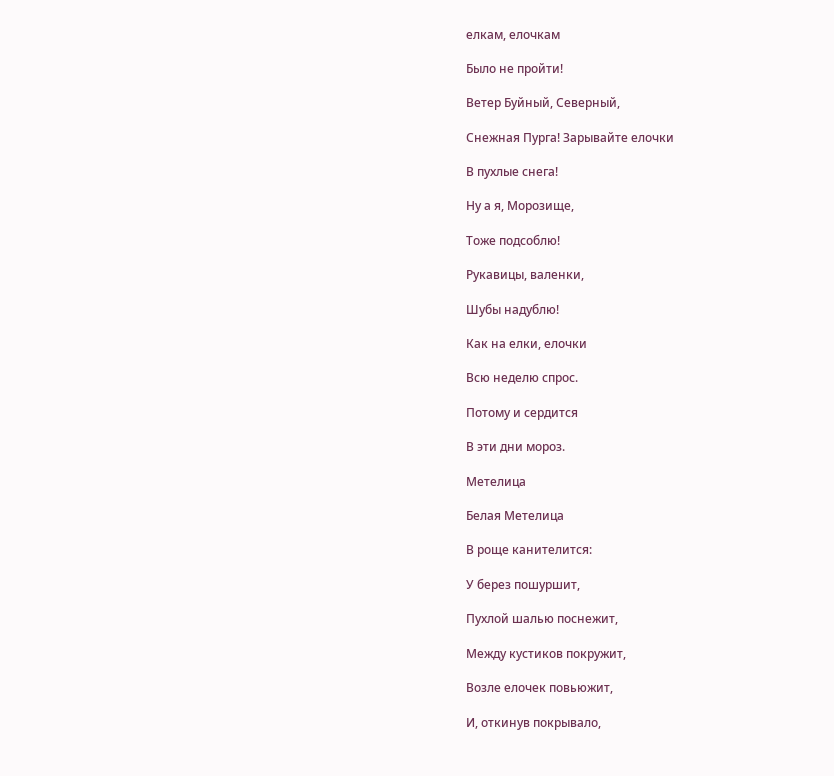елкам, елочкам

Было не пройти!

Ветер Буйный, Северный,

Снежная Пурга! Зарывайте елочки

В пухлые снега!

Ну а я, Морозище,

Тоже подсоблю!

Рукавицы, валенки,

Шубы надублю!

Как на елки, елочки

Всю неделю спрос.

Потому и сердится

В эти дни мороз.

Метелица

Белая Метелица

В роще канителится:

У берез пошуршит,

Пухлой шалью поснежит,

Между кустиков покружит,

Возле елочек повьюжит,

И, откинув покрывало,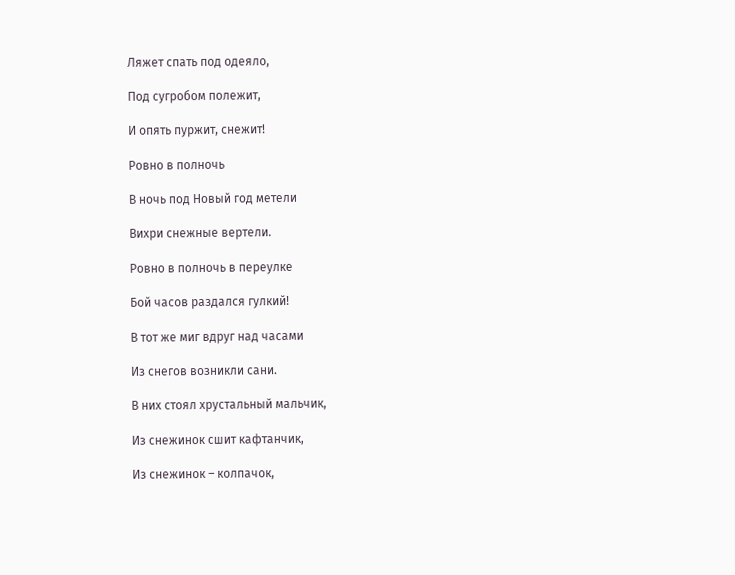Ляжет спать под одеяло,

Под сугробом полежит,

И опять пуржит, снежит!

Ровно в полночь

В ночь под Новый год метели

Вихри снежные вертели.

Ровно в полночь в переулке

Бой часов раздался гулкий!

В тот же миг вдруг над часами

Из снегов возникли сани.

В них стоял хрустальный мальчик,

Из снежинок сшит кафтанчик,

Из снежинок – колпачок,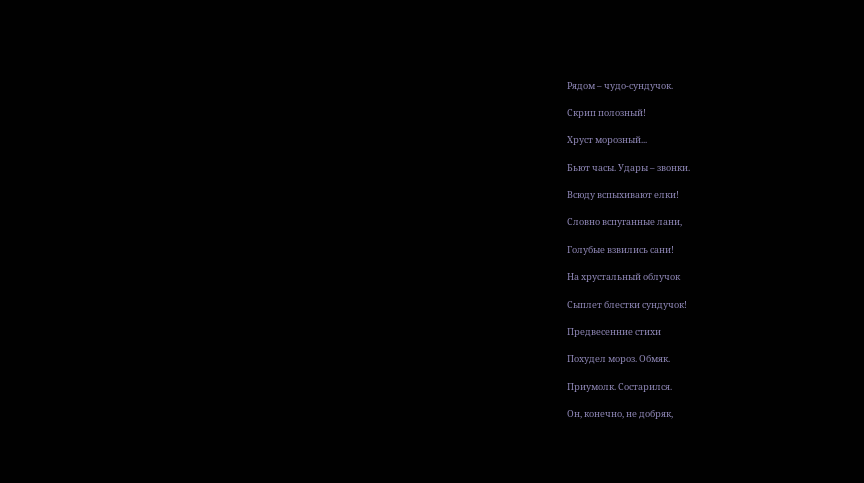Рядом – чудо-сундучок.

Скрип полозный!

Хруст морозный...

Бьют часы. Удары – звонки.

Всюду вспыхивают елки!

Словно вспуганные лани,

Голубые взвились сани!

На хрустальный облучок

Сыплет блестки сундучок!

Предвесенние стихи

Похудел мороз. Обмяк.

Приумолк. Состарился.

Он, конечно, не добряк,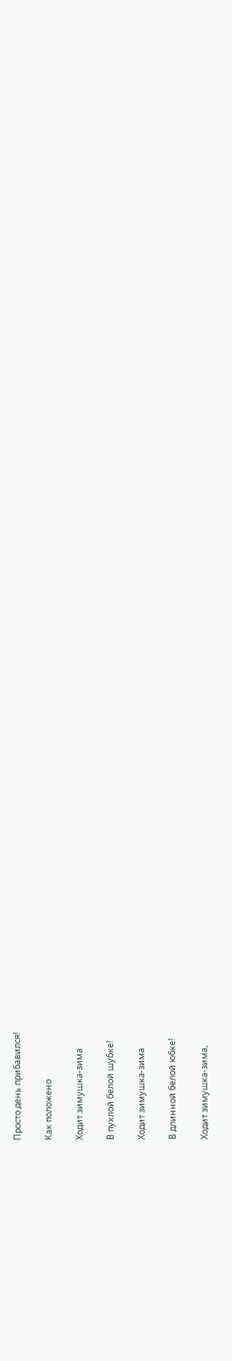Просто день прибавился!

Как положено

Ходит зимушка-зима

В пухлой белой шубке!

Ходит зимушка-зима

В длинной белой юбке!

Ходит зимушка-зима,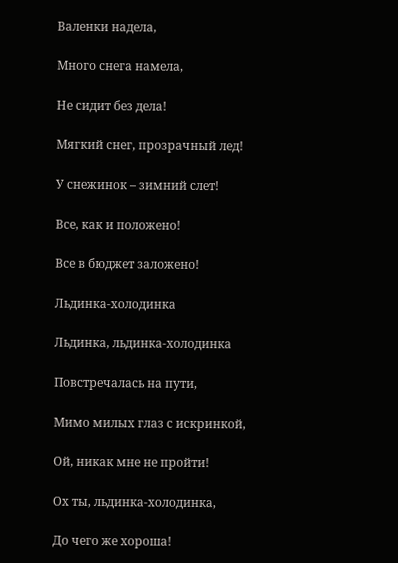Валенки надела,

Много снега намела,

Не сидит без дела!

Мягкий снег, прозрачный лед!

У снежинок – зимний слет!

Все, как и положено!

Все в бюджет заложено!

Льдинка-холодинка

Льдинка, льдинка-холодинка

Повстречалась на пути,

Мимо милых глаз с искринкой,

Ой, никак мне не пройти!

Ох ты, льдинка-холодинка,

До чего же хороша!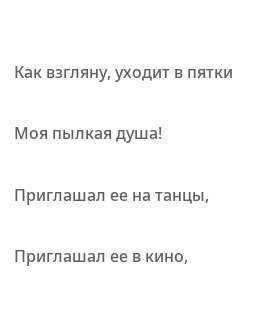Как взгляну, уходит в пятки

Моя пылкая душа!

Приглашал ее на танцы,

Приглашал ее в кино,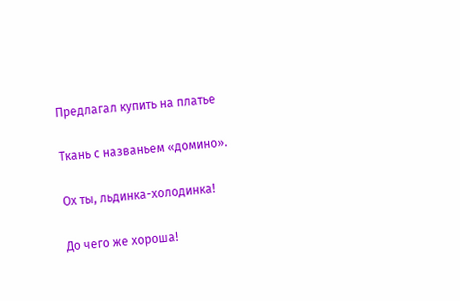Предлагал купить на платье

Ткань с названьем «домино».

Ох ты, льдинка-холодинка!

До чего же хороша!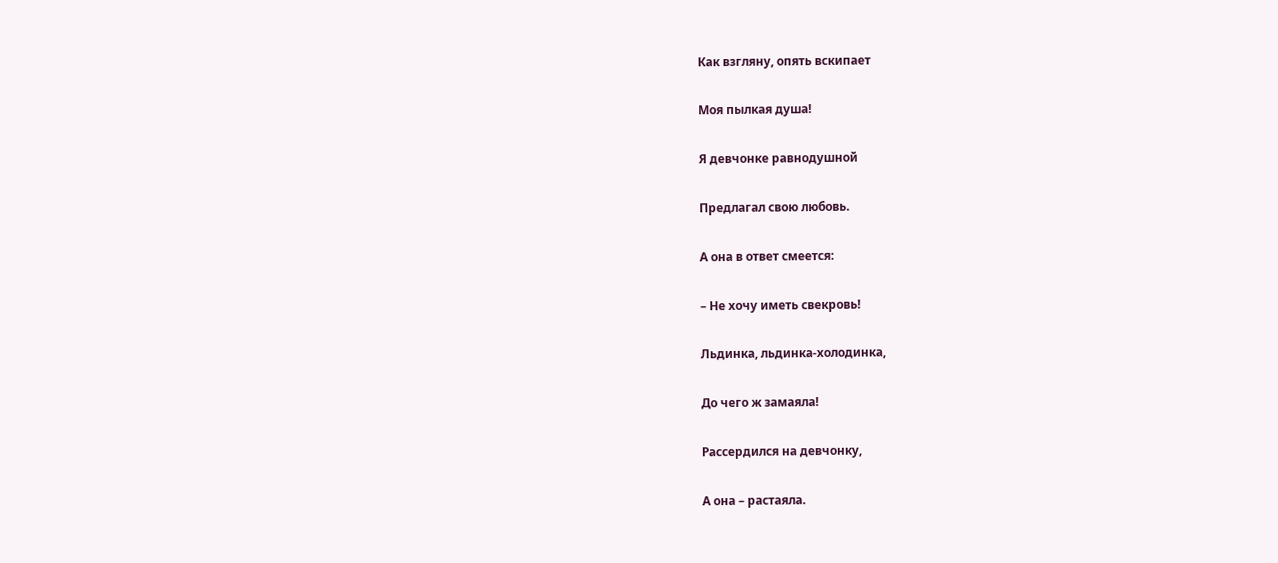Как взгляну, опять вскипает

Моя пылкая душа!

Я девчонке равнодушной

Предлагал свою любовь.

А она в ответ смеется:

– Не хочу иметь свекровь!

Льдинка, льдинка-холодинка,

До чего ж замаяла!

Рассердился на девчонку,

А она – растаяла.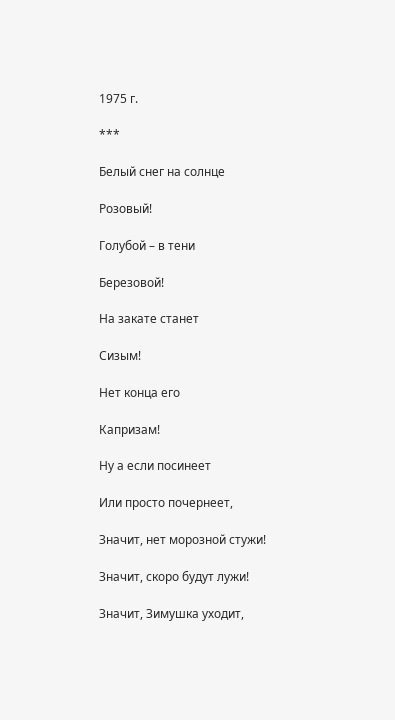1975 г.

***

Белый снег на солнце

Розовый!

Голубой – в тени

Березовой!

На закате станет

Сизым!

Нет конца его

Капризам!

Ну а если посинеет

Или просто почернеет,

Значит, нет морозной стужи!

Значит, скоро будут лужи!

Значит, Зимушка уходит,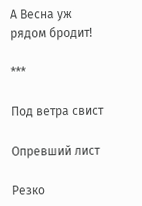А Весна уж рядом бродит!

***

Под ветра свист

Опревший лист

Резко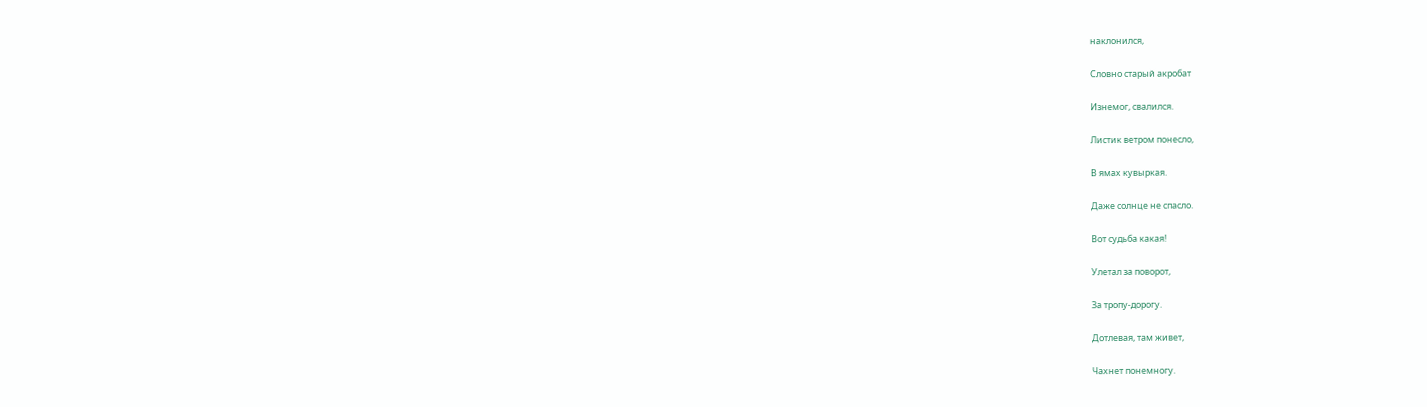наклонился,

Словно старый акробат

Изнемог, свалился.

Листик ветром понесло,

В ямах кувыркая.

Даже солнце не спасло.

Вот судьба какая!

Улетал за поворот,

За тропу-дорогу.

Дотлевая, там живет,

Чахнет понемногу.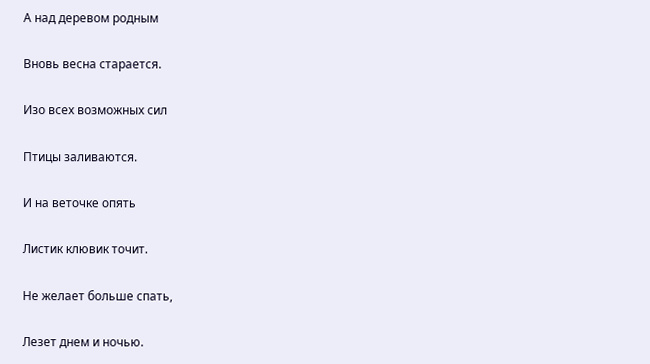А над деревом родным

Вновь весна старается.

Изо всех возможных сил

Птицы заливаются.

И на веточке опять

Листик клювик точит.

Не желает больше спать,

Лезет днем и ночью.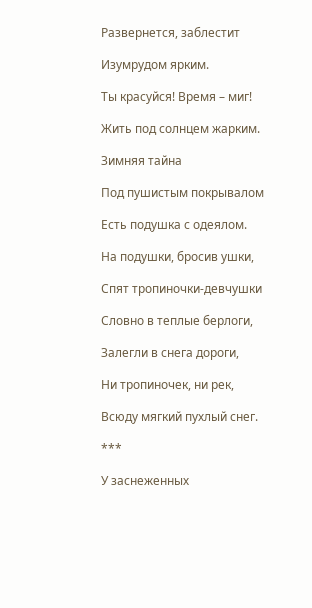Развернется, заблестит

Изумрудом ярким.

Ты красуйся! Время – миг!

Жить под солнцем жарким.

Зимняя тайна

Под пушистым покрывалом

Есть подушка с одеялом.

На подушки, бросив ушки,

Спят тропиночки-девчушки

Словно в теплые берлоги,

Залегли в снега дороги,

Ни тропиночек, ни рек,

Всюду мягкий пухлый снег.

***

У заснеженных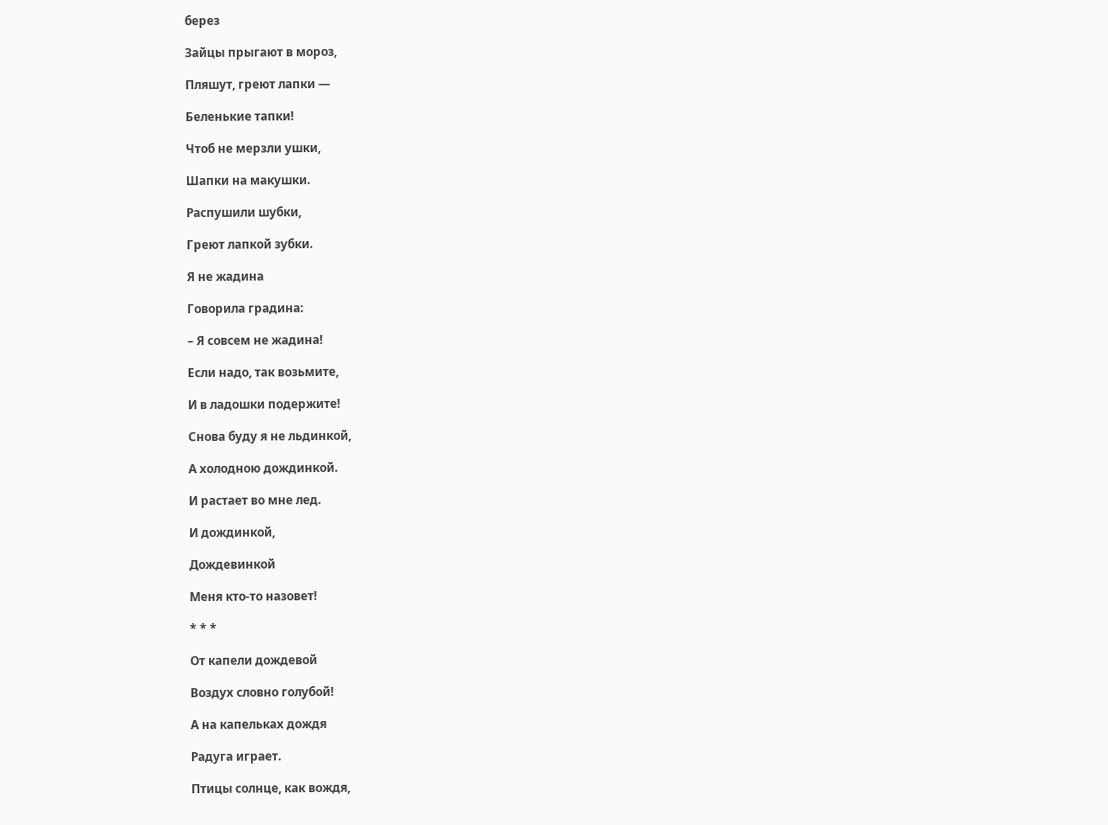берез

Зайцы прыгают в мороз,

Пляшут, греют лапки —

Беленькие тапки!

Чтоб не мерзли ушки,

Шапки на макушки.

Распушили шубки,

Греют лапкой зубки.

Я не жадина

Говорила градина:

– Я совсем не жадина!

Если надо, так возьмите,

И в ладошки подержите!

Снова буду я не льдинкой,

А холодною дождинкой.

И растает во мне лед.

И дождинкой,

Дождевинкой

Меня кто-то назовет!

* * *

От капели дождевой

Воздух словно голубой!

А на капельках дождя

Радуга играет.

Птицы солнце, как вождя,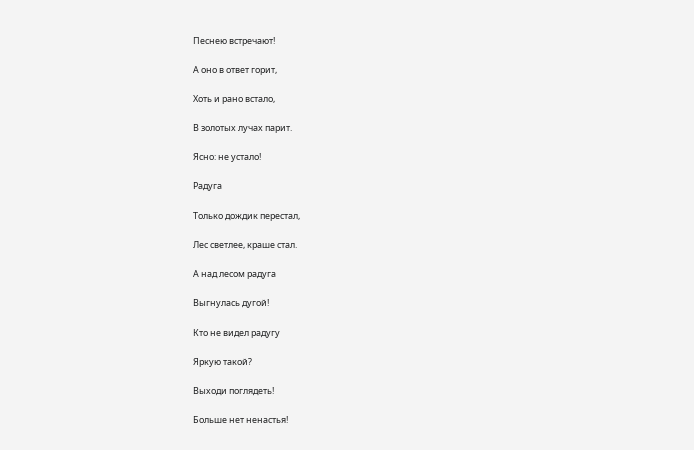Песнею встречают!

А оно в ответ горит,

Хоть и рано встало,

В золотых лучах парит.

Ясно: не устало!

Радуга

Только дождик перестал,

Лес светлее, краше стал.

А над лесом радуга

Выгнулась дугой!

Кто не видел радугу

Яркую такой?

Выходи поглядеть!

Больше нет ненастья!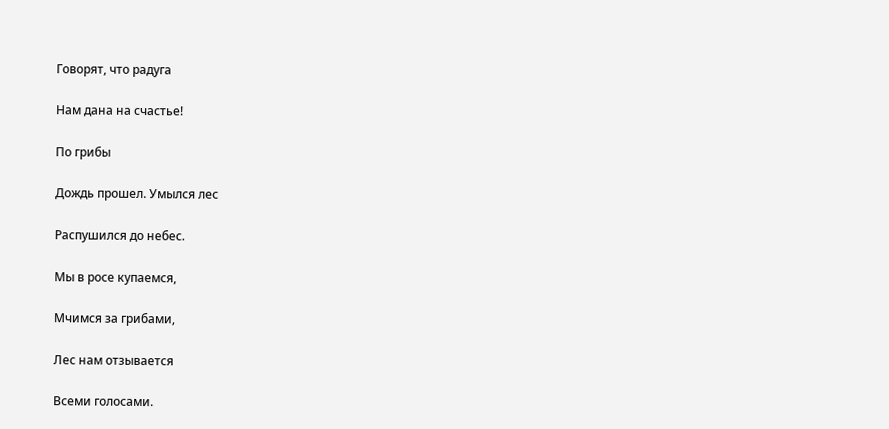Говорят, что радуга

Нам дана на счастье!

По грибы

Дождь прошел. Умылся лес

Распушился до небес.

Мы в росе купаемся,

Мчимся за грибами,

Лес нам отзывается

Всеми голосами.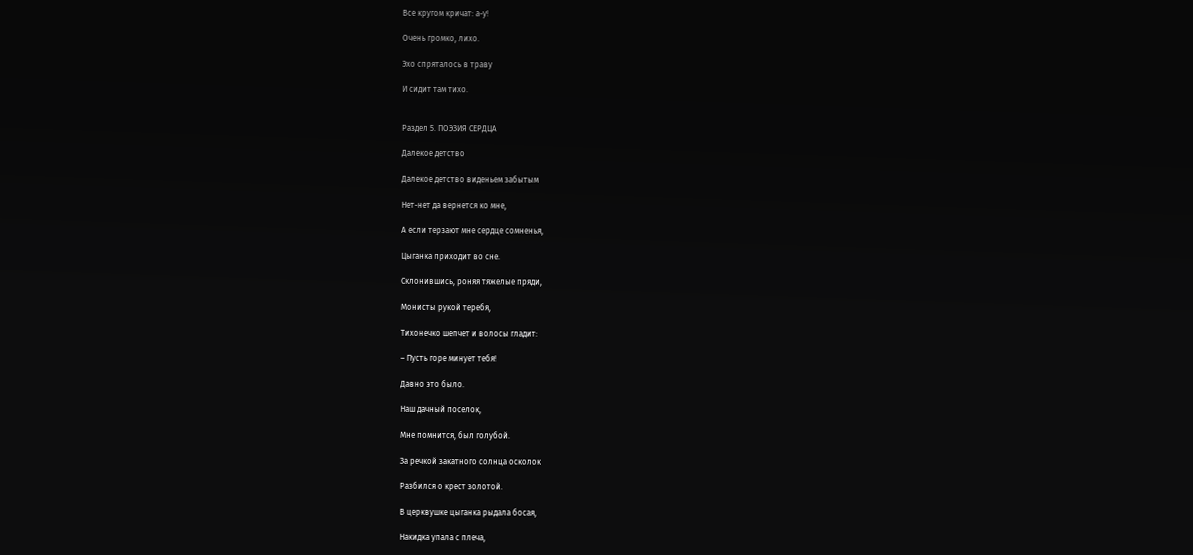Все кругом кричат: а-у!

Очень громко, лихо.

Эхо спряталось в траву

И сидит там тихо.


Раздел 5. ПОЭЗИЯ СЕРДЦА

Далекое детство

Далекое детство виденьем забытым

Нет-нет да вернется ко мне,

А если терзают мне сердце сомненья,

Цыганка приходит во сне.

Склонившись, роняя тяжелые пряди,

Монисты рукой теребя,

Тихонечко шепчет и волосы гладит:

– Пусть горе минует тебя!

Давно это было.

Наш дачный поселок,

Мне помнится, был голубой.

За речкой закатного солнца осколок

Разбился о крест золотой.

В церквушке цыганка рыдала босая,

Накидка упала с плеча,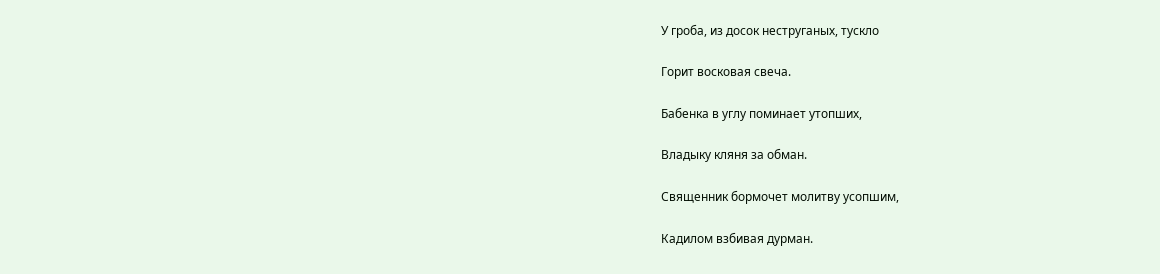У гроба, из досок неструганых, тускло

Горит восковая свеча.

Бабенка в углу поминает утопших,

Владыку кляня за обман.

Священник бормочет молитву усопшим,

Кадилом взбивая дурман.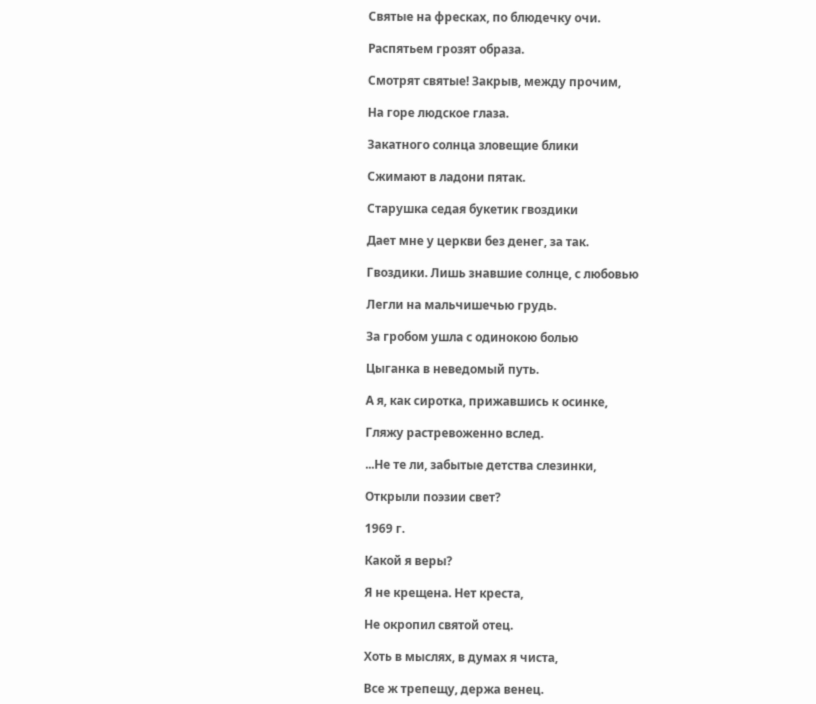Святые на фресках, по блюдечку очи.

Распятьем грозят образа.

Смотрят святые! Закрыв, между прочим,

На горе людское глаза.

Закатного солнца зловещие блики

Сжимают в ладони пятак.

Старушка седая букетик гвоздики

Дает мне у церкви без денег, за так.

Гвоздики. Лишь знавшие солнце, с любовью

Легли на мальчишечью грудь.

За гробом ушла с одинокою болью

Цыганка в неведомый путь.

А я, как сиротка, прижавшись к осинке,

Гляжу растревоженно вслед.

...Не те ли, забытые детства слезинки,

Открыли поэзии свет?

1969 г.

Какой я веры?

Я не крещена. Нет креста,

Не окропил святой отец.

Хоть в мыслях, в думах я чиста,

Все ж трепещу, держа венец.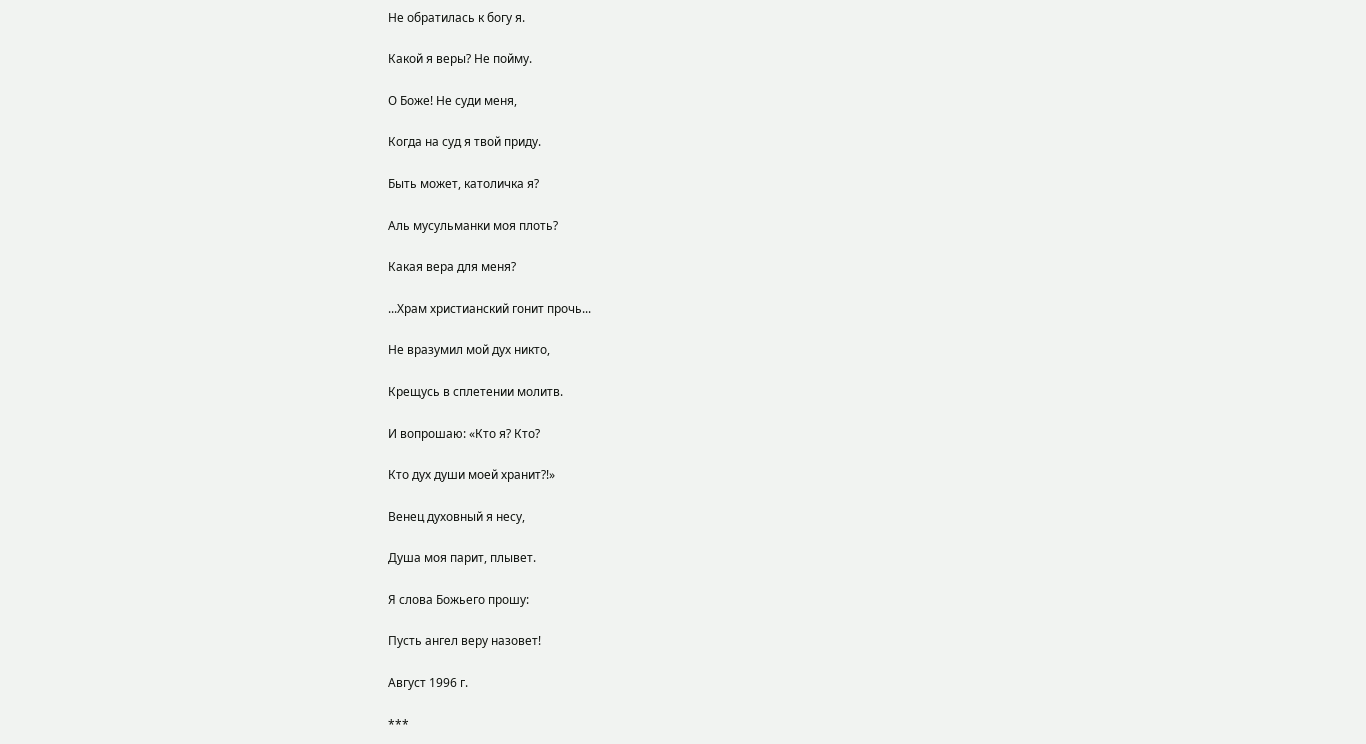Не обратилась к богу я.

Какой я веры? Не пойму.

О Боже! Не суди меня,

Когда на суд я твой приду.

Быть может, католичка я?

Аль мусульманки моя плоть?

Какая вера для меня?

...Храм христианский гонит прочь...

Не вразумил мой дух никто,

Крещусь в сплетении молитв.

И вопрошаю: «Кто я? Кто?

Кто дух души моей хранит?!»

Венец духовный я несу,

Душа моя парит, плывет.

Я слова Божьего прошу:

Пусть ангел веру назовет!

Август 1996 г.

***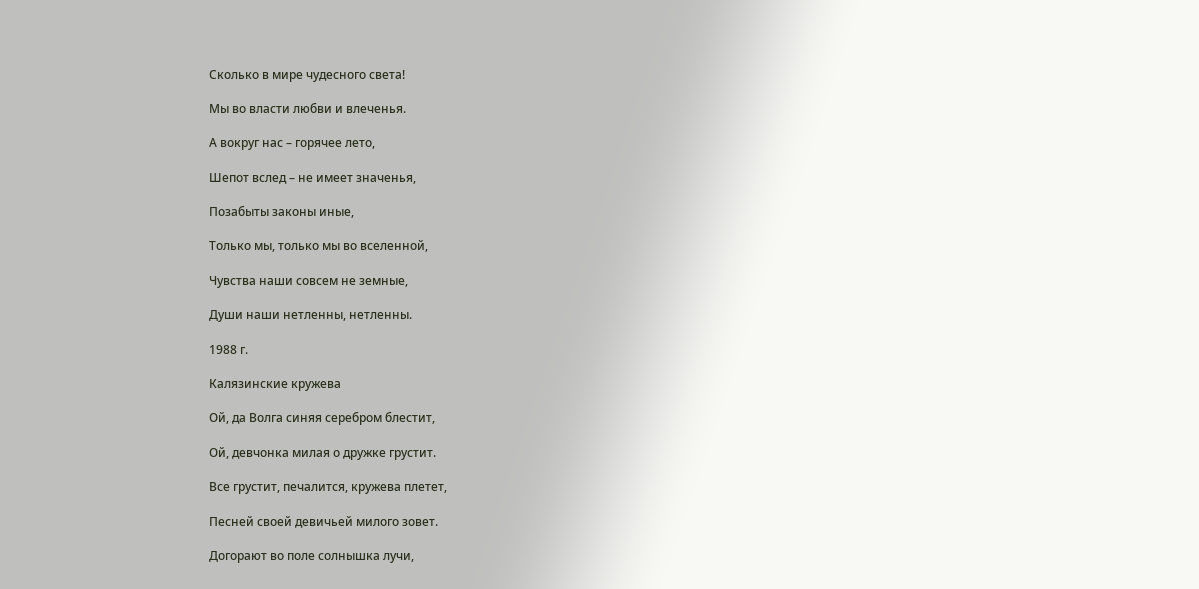Сколько в мире чудесного света!

Мы во власти любви и влеченья.

А вокруг нас – горячее лето,

Шепот вслед – не имеет значенья,

Позабыты законы иные,

Только мы, только мы во вселенной,

Чувства наши совсем не земные,

Души наши нетленны, нетленны.

1988 г.

Калязинские кружева

Ой, да Волга синяя серебром блестит,

Ой, девчонка милая о дружке грустит.

Все грустит, печалится, кружева плетет,

Песней своей девичьей милого зовет.

Догорают во поле солнышка лучи,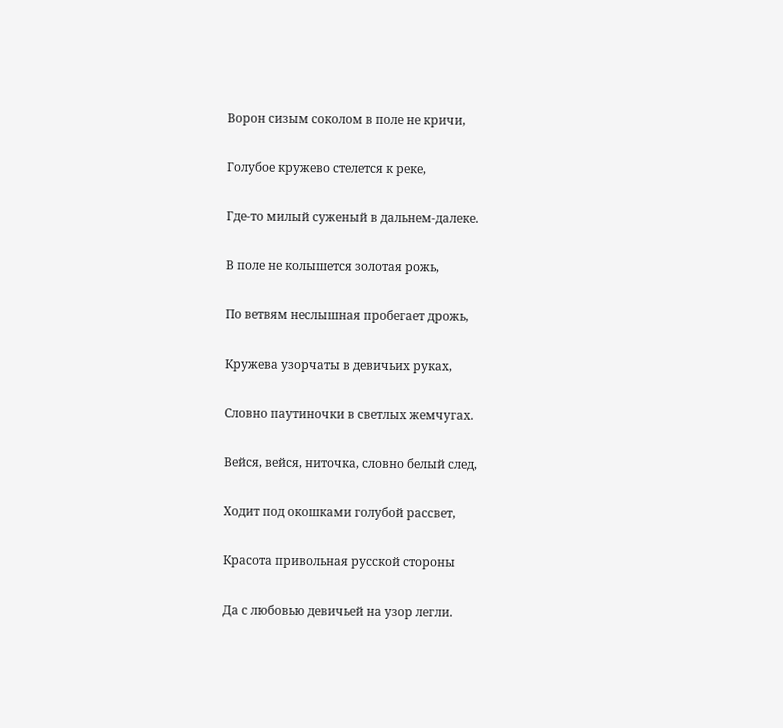Ворон сизым соколом в поле не кричи,

Голубое кружево стелется к реке,

Где-то милый суженый в дальнем-далеке.

В поле не колышется золотая рожь,

По ветвям неслышная пробегает дрожь,

Кружева узорчаты в девичьих руках,

Словно паутиночки в светлых жемчугах.

Вейся, вейся, ниточка, словно белый след,

Ходит под окошками голубой рассвет,

Красота привольная русской стороны

Да с любовью девичьей на узор легли.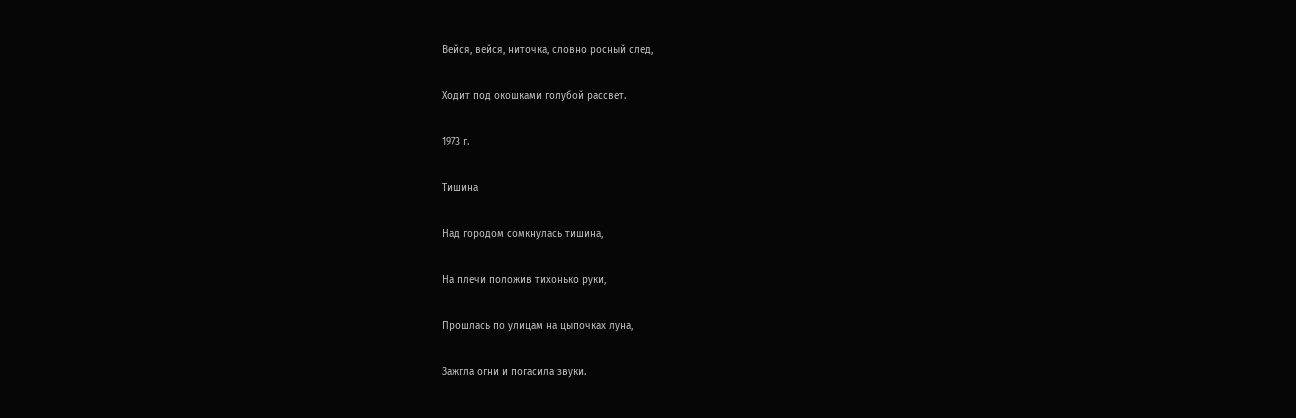Вейся, вейся, ниточка, словно росный след,

Ходит под окошками голубой рассвет.

1973 г.

Тишина

Над городом сомкнулась тишина,

На плечи положив тихонько руки,

Прошлась по улицам на цыпочках луна,

Зажгла огни и погасила звуки.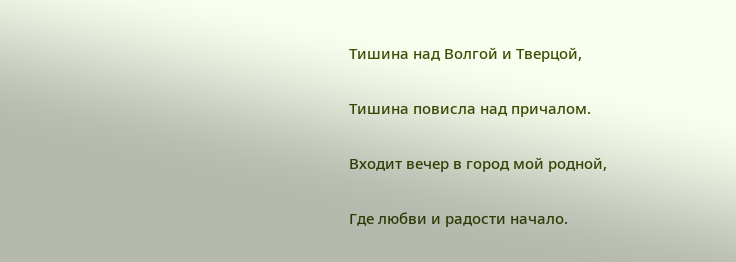Тишина над Волгой и Тверцой,

Тишина повисла над причалом.

Входит вечер в город мой родной,

Где любви и радости начало.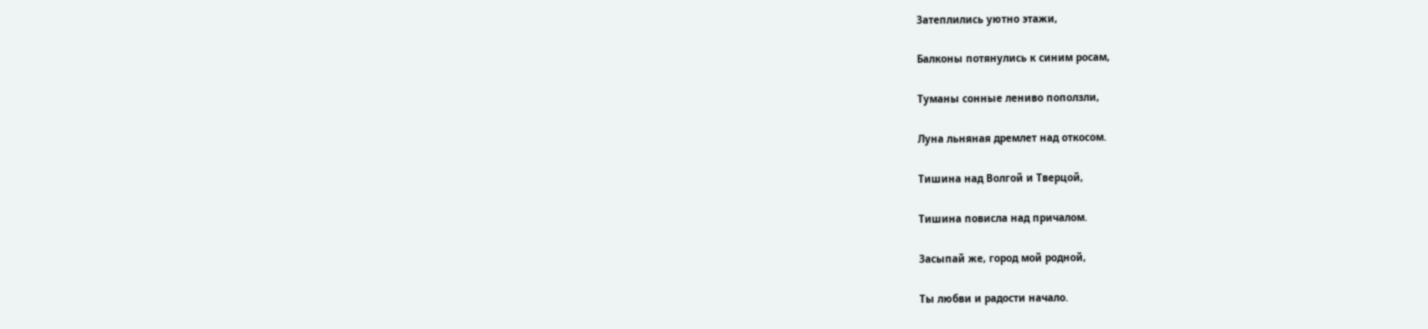Затеплились уютно этажи,

Балконы потянулись к синим росам,

Туманы сонные лениво поползли,

Луна льняная дремлет над откосом.

Тишина над Волгой и Тверцой,

Тишина повисла над причалом.

Засыпай же, город мой родной,

Ты любви и радости начало.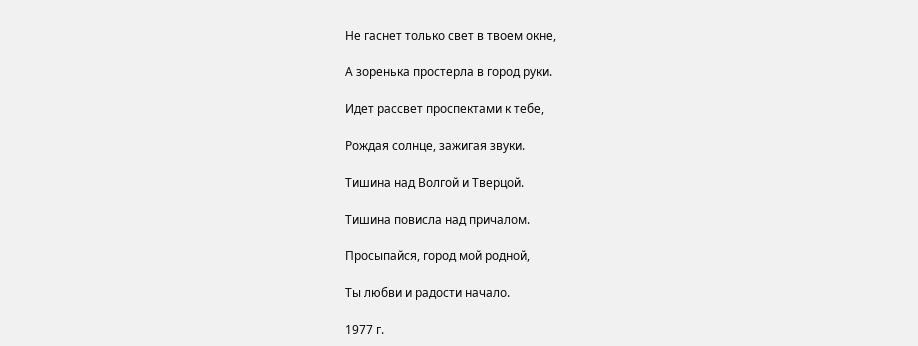Не гаснет только свет в твоем окне,

А зоренька простерла в город руки.

Идет рассвет проспектами к тебе,

Рождая солнце, зажигая звуки.

Тишина над Волгой и Тверцой.

Тишина повисла над причалом.

Просыпайся, город мой родной,

Ты любви и радости начало.

1977 г.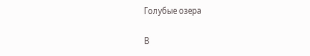Голубые озера

В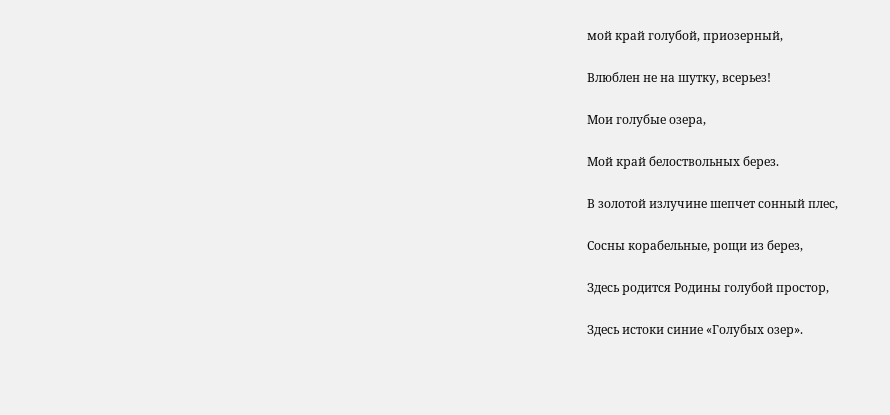мой край голубой, приозерный,

Влюблен не на шутку, всерьез!

Мои голубые озера,

Мой край белоствольных берез.

В золотой излучине шепчет сонный плес,

Сосны корабельные, рощи из берез,

Здесь родится Родины голубой простор,

Здесь истоки синие «Голубых озер».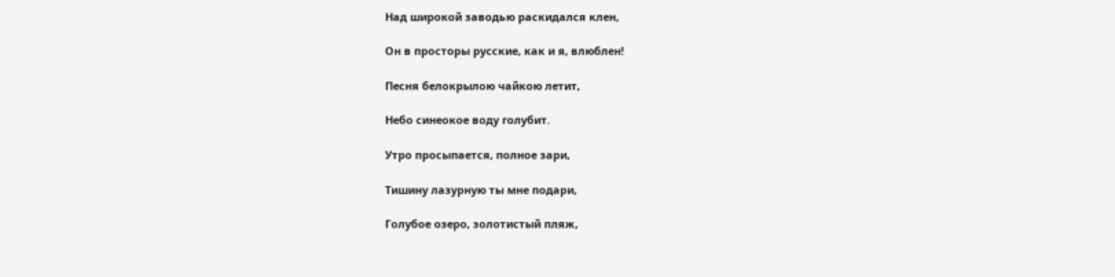Над широкой заводью раскидался клен,

Он в просторы русские, как и я, влюблен!

Песня белокрылою чайкою летит,

Небо синеокое воду голубит.

Утро просыпается, полное зари,

Тишину лазурную ты мне подари,

Голубое озеро, золотистый пляж,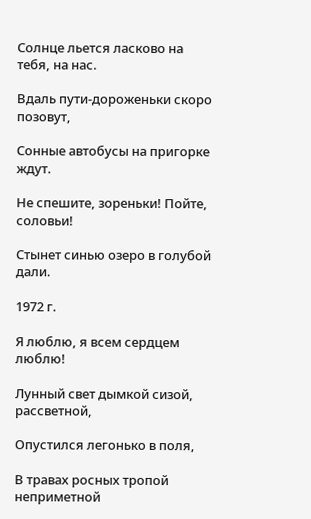Солнце льется ласково на тебя, на нас.

Вдаль пути-дороженьки скоро позовут,

Сонные автобусы на пригорке ждут.

Не спешите, зореньки! Пойте, соловьи!

Стынет синью озеро в голубой дали.

1972 г.

Я люблю, я всем сердцем люблю!

Лунный свет дымкой сизой, рассветной,

Опустился легонько в поля,

В травах росных тропой неприметной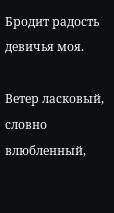Бродит радость девичья моя.

Ветер ласковый, словно влюбленный,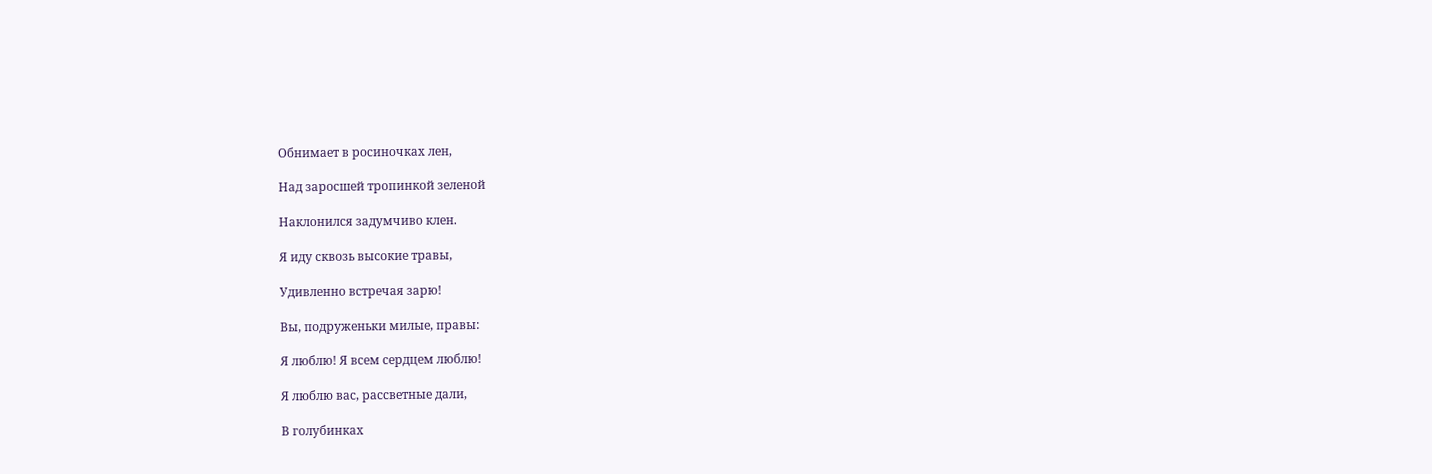Обнимает в росиночках лен,

Над заросшей тропинкой зеленой

Наклонился задумчиво клен.

Я иду сквозь высокие травы,

Удивленно встречая зарю!

Вы, подруженьки милые, правы:

Я люблю! Я всем сердцем люблю!

Я люблю вас, рассветные дали,

В голубинках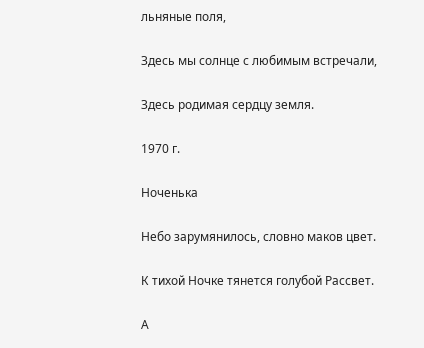льняные поля,

Здесь мы солнце с любимым встречали,

Здесь родимая сердцу земля.

1970 г.

Ноченька

Небо зарумянилось, словно маков цвет.

К тихой Ночке тянется голубой Рассвет.

А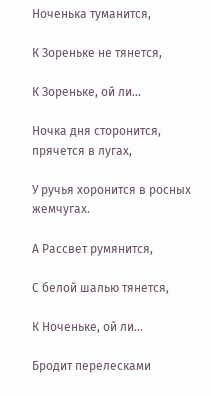Ноченька туманится,

К Зореньке не тянется,

К Зореньке, ой ли...

Ночка дня сторонится, прячется в лугах,

У ручья хоронится в росных жемчугах.

А Рассвет румянится,

С белой шалью тянется,

К Ноченьке, ой ли...

Бродит перелесками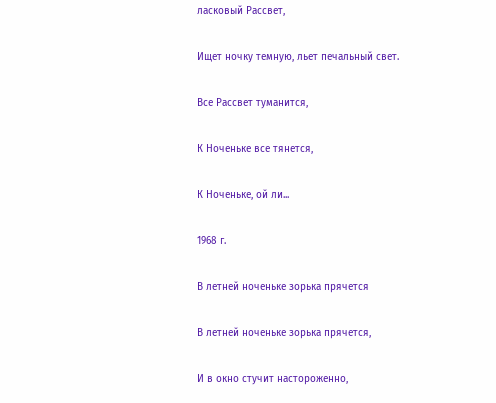ласковый Рассвет,

Ищет ночку темную, льет печальный свет.

Все Рассвет туманится,

К Ноченьке все тянется,

К Ноченьке, ой ли...

1968 г.

В летней ноченьке зорька прячется

В летней ноченьке зорька прячется,

И в окно стучит настороженно,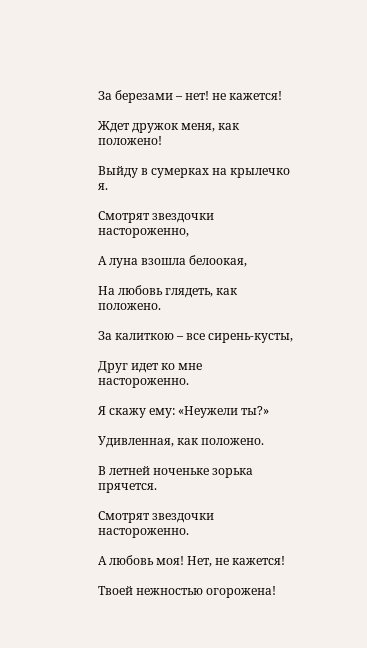За березами – нет! не кажется!

Ждет дружок меня, как положено!

Выйду в сумерках на крылечко я.

Смотрят звездочки настороженно,

А луна взошла белоокая,

На любовь глядеть, как положено.

За калиткою – все сирень-кусты,

Друг идет ко мне настороженно.

Я скажу ему: «Неужели ты?»

Удивленная, как положено.

В летней ноченьке зорька прячется.

Смотрят звездочки настороженно.

А любовь моя! Нет, не кажется!

Твоей нежностью огорожена!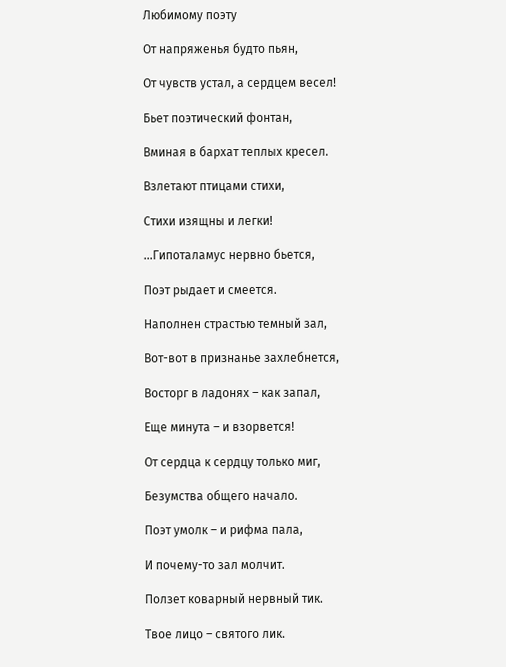Любимому поэту

От напряженья будто пьян,

От чувств устал, а сердцем весел!

Бьет поэтический фонтан,

Вминая в бархат теплых кресел.

Взлетают птицами стихи,

Стихи изящны и легки!

...Гипоталамус нервно бьется,

Поэт рыдает и смеется.

Наполнен страстью темный зал,

Вот-вот в признанье захлебнется,

Восторг в ладонях – как запал,

Еще минута – и взорвется!

От сердца к сердцу только миг,

Безумства общего начало.

Поэт умолк – и рифма пала,

И почему-то зал молчит.

Ползет коварный нервный тик.

Твое лицо – святого лик.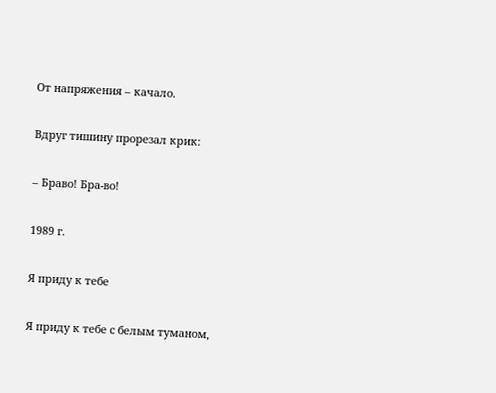От напряжения – качало.

Вдруг тишину прорезал крик:

– Браво! Бра-во!

1989 г.

Я приду к тебе

Я приду к тебе с белым туманом,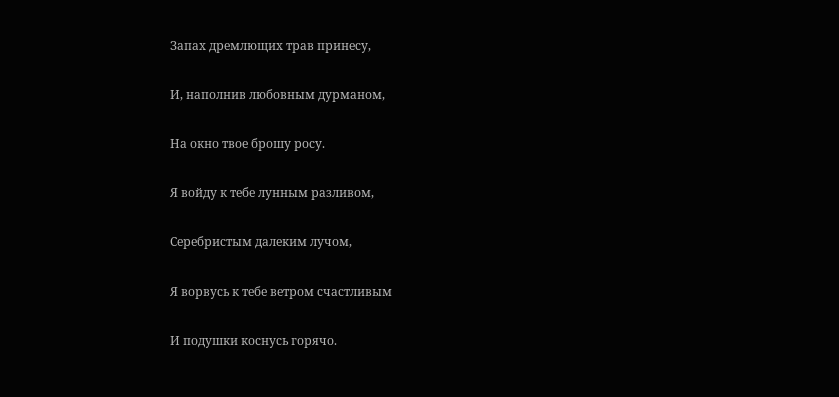Запах дремлющих трав принесу,

И, наполнив любовным дурманом,

На окно твое брошу росу.

Я войду к тебе лунным разливом,

Серебристым далеким лучом,

Я ворвусь к тебе ветром счастливым

И подушки коснусь горячо.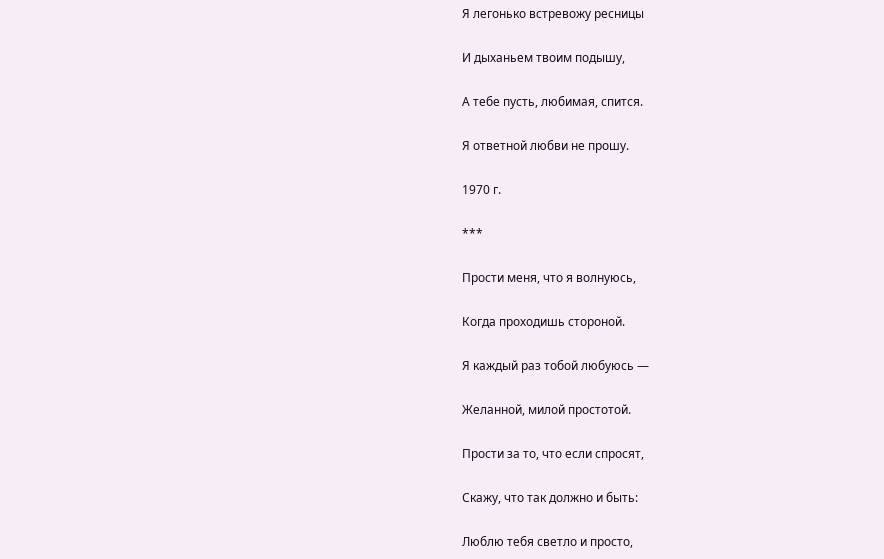Я легонько встревожу ресницы

И дыханьем твоим подышу,

А тебе пусть, любимая, спится.

Я ответной любви не прошу.

1970 г.

***

Прости меня, что я волнуюсь,

Когда проходишь стороной.

Я каждый раз тобой любуюсь —

Желанной, милой простотой.

Прости за то, что если спросят,

Скажу, что так должно и быть:

Люблю тебя светло и просто,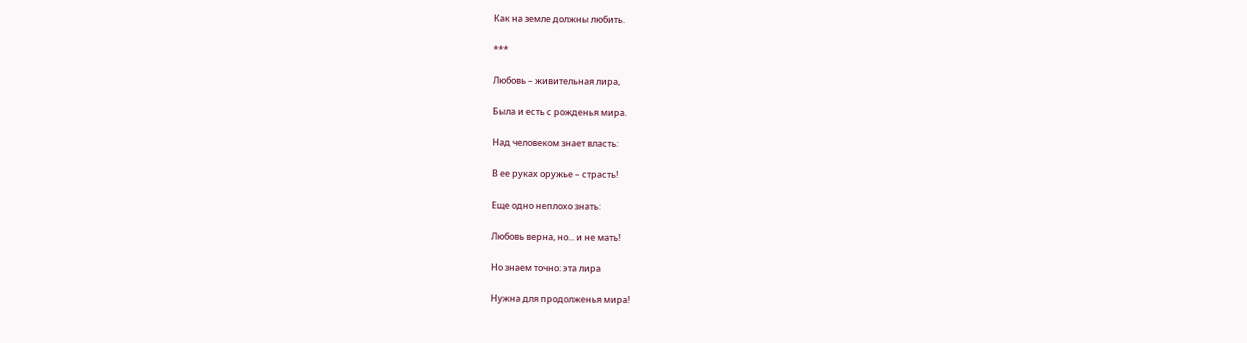Как на земле должны любить.

***

Любовь – живительная лира,

Была и есть с рожденья мира.

Над человеком знает власть:

В ее руках оружье – страсть!

Еще одно неплохо знать:

Любовь верна, но... и не мать!

Но знаем точно: эта лира

Нужна для продолженья мира!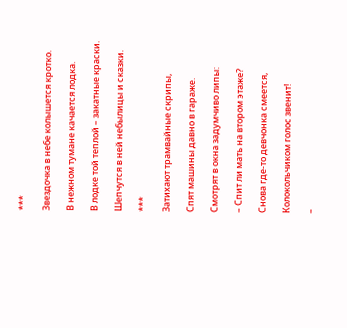***

Звездочка в небе колышется кротко.

В нежном тумане качается лодка.

В лодке той теплой – закатные краски.

Шепчутся в ней небылицы и сказки.

***

Затихают трамвайные скрипы,

Спят машины давно в гараже.

Смотрят в окна задумчиво липы:

– Спит ли мать на втором этаже?

Снова где-то девчонка смеется,

Колокольчиком голос звенит!

–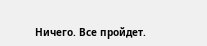Ничего. Все пройдет.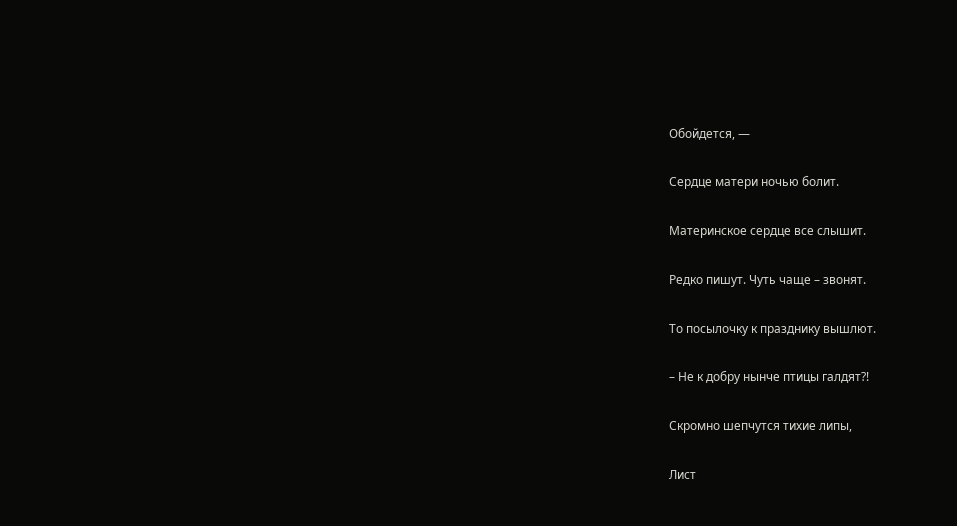Обойдется, —

Сердце матери ночью болит.

Материнское сердце все слышит.

Редко пишут. Чуть чаще – звонят.

То посылочку к празднику вышлют.

– Не к добру нынче птицы галдят?!

Скромно шепчутся тихие липы,

Лист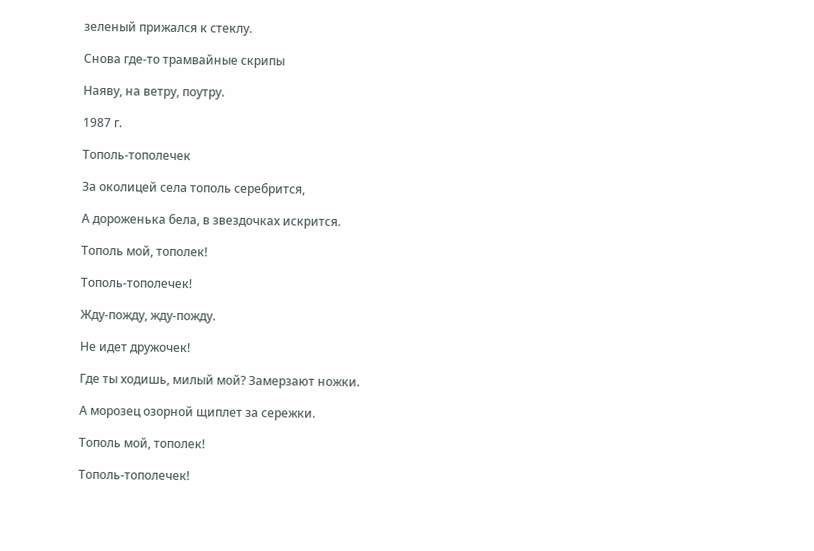зеленый прижался к стеклу.

Снова где-то трамвайные скрипы

Наяву, на ветру, поутру.

1987 г.

Тополь-тополечек

За околицей села тополь серебрится,

А дороженька бела, в звездочках искрится.

Тополь мой, тополек!

Тополь-тополечек!

Жду-пожду, жду-пожду.

Не идет дружочек!

Где ты ходишь, милый мой? Замерзают ножки.

А морозец озорной щиплет за сережки.

Тополь мой, тополек!

Тополь-тополечек!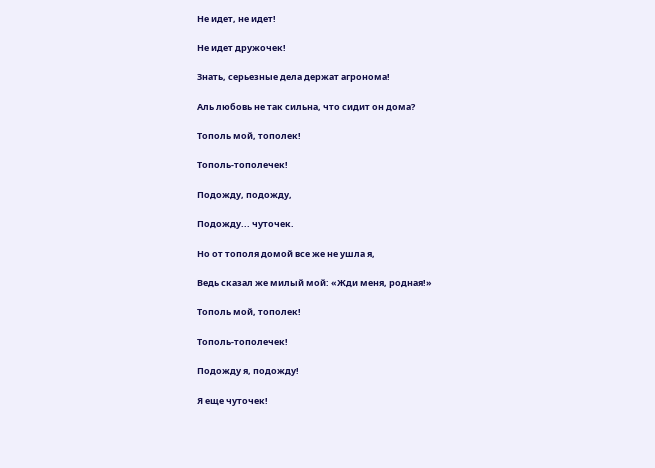Не идет, не идет!

Не идет дружочек!

Знать, серьезные дела держат агронома!

Аль любовь не так сильна, что сидит он дома?

Тополь мой, тополек!

Тополь-тополечек!

Подожду, подожду,

Подожду... чуточек.

Но от тополя домой все же не ушла я,

Ведь сказал же милый мой: «Жди меня, родная!»

Тополь мой, тополек!

Тополь-тополечек!

Подожду я, подожду!

Я еще чуточек!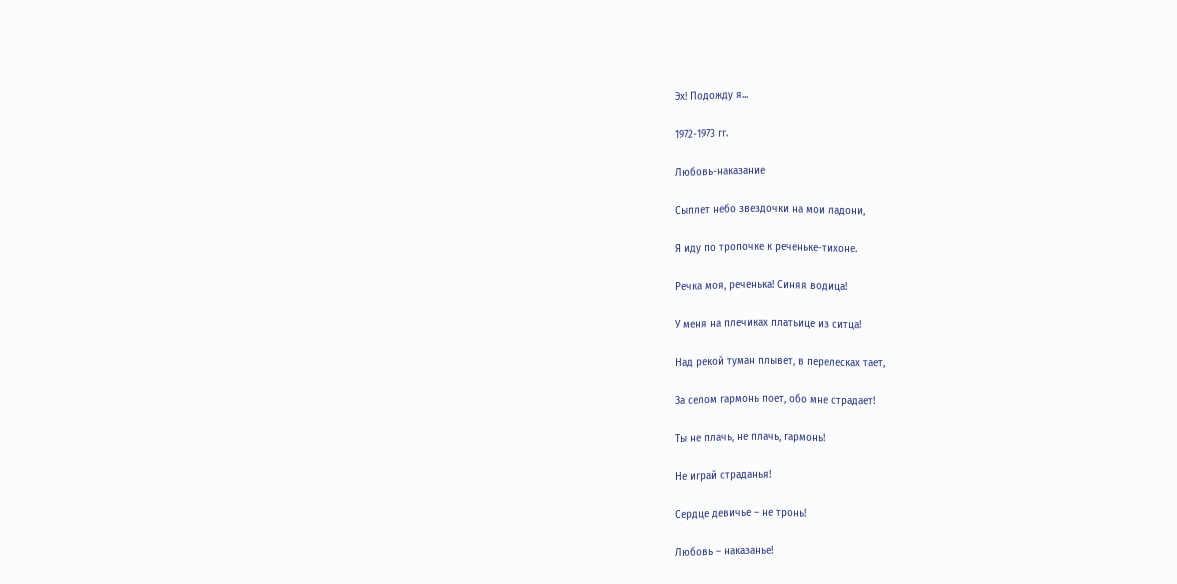Эх! Подожду я...

1972-1973 гг.

Любовь-наказание

Сыплет небо звездочки на мои ладони,

Я иду по тропочке к реченьке-тихоне.

Речка моя, реченька! Синяя водица!

У меня на плечиках платьице из ситца!

Над рекой туман плывет, в перелесках тает,

За селом гармонь поет, обо мне страдает!

Ты не плачь, не плачь, гармонь!

Не играй страданья!

Сердце девичье – не тронь!

Любовь – наказанье!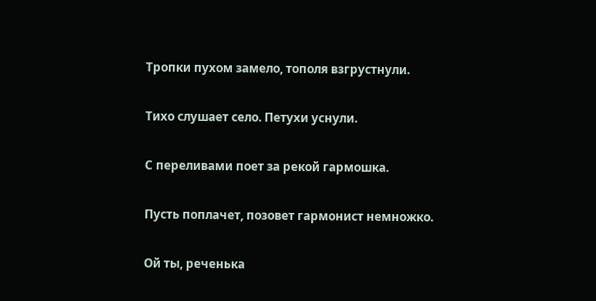Тропки пухом замело, тополя взгрустнули.

Тихо слушает село. Петухи уснули.

С переливами поет за рекой гармошка.

Пусть поплачет, позовет гармонист немножко.

Ой ты, реченька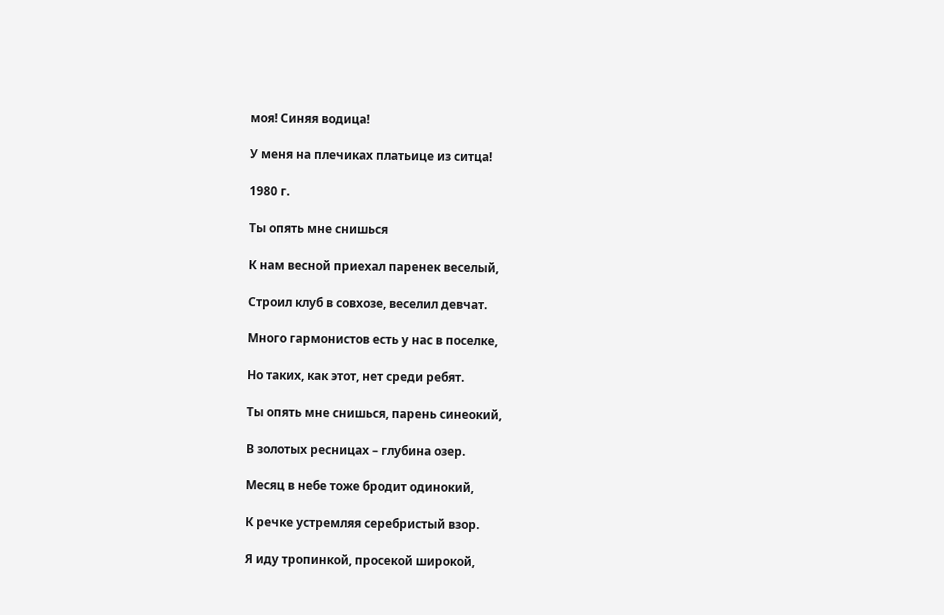моя! Синяя водица!

У меня на плечиках платьице из ситца!

1980 г.

Ты опять мне снишься

К нам весной приехал паренек веселый,

Строил клуб в совхозе, веселил девчат.

Много гармонистов есть у нас в поселке,

Но таких, как этот, нет среди ребят.

Ты опять мне снишься, парень синеокий,

В золотых ресницах – глубина озер.

Месяц в небе тоже бродит одинокий,

К речке устремляя серебристый взор.

Я иду тропинкой, просекой широкой,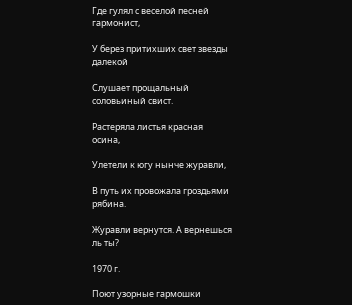Где гулял с веселой песней гармонист,

У берез притихших свет звезды далекой

Слушает прощальный соловьиный свист.

Растеряла листья красная осина,

Улетели к югу нынче журавли,

В путь их провожала гроздьями рябина.

Журавли вернутся. А вернешься ль ты?

1970 г.

Поют узорные гармошки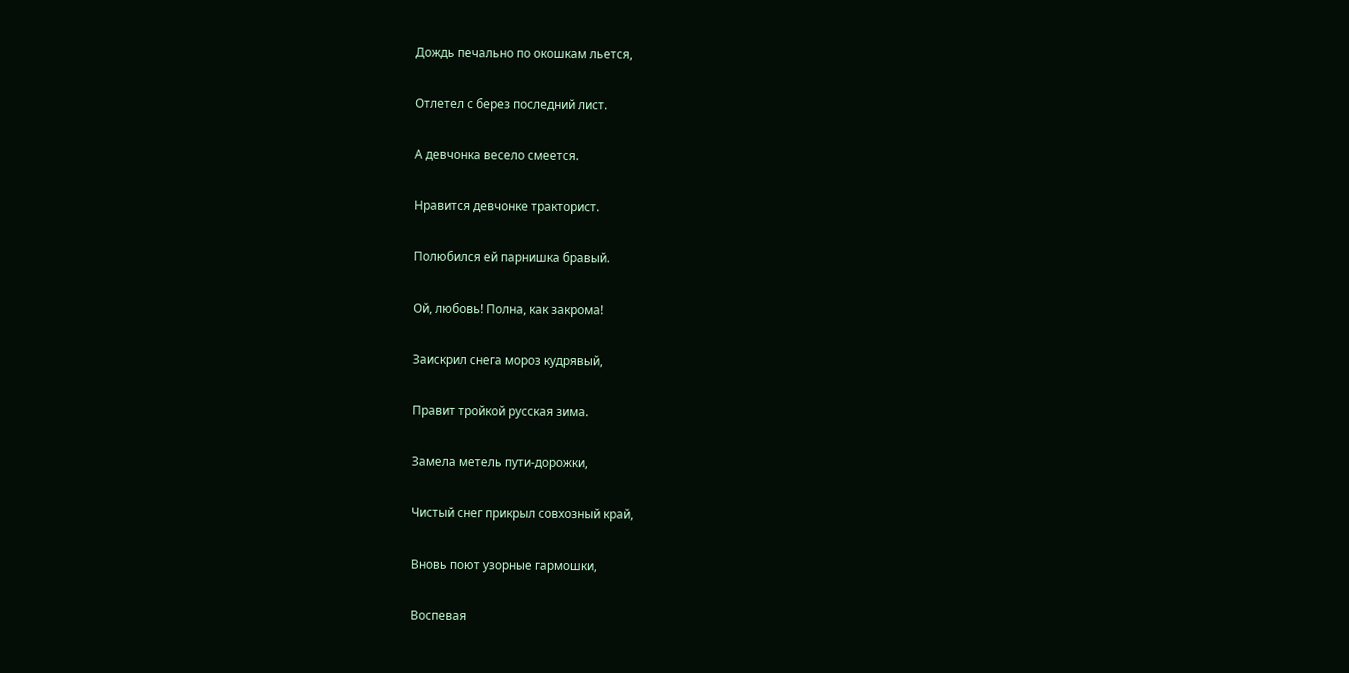Дождь печально по окошкам льется,

Отлетел с берез последний лист.

А девчонка весело смеется.

Нравится девчонке тракторист.

Полюбился ей парнишка бравый.

Ой, любовь! Полна, как закрома!

Заискрил снега мороз кудрявый,

Правит тройкой русская зима.

Замела метель пути-дорожки,

Чистый снег прикрыл совхозный край,

Вновь поют узорные гармошки,

Воспевая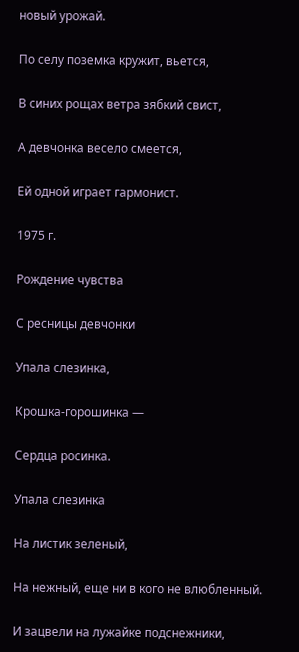новый урожай.

По селу поземка кружит, вьется,

В синих рощах ветра зябкий свист,

А девчонка весело смеется,

Ей одной играет гармонист.

1975 г.

Рождение чувства

С ресницы девчонки

Упала слезинка,

Крошка-горошинка —

Сердца росинка.

Упала слезинка

На листик зеленый,

На нежный, еще ни в кого не влюбленный.

И зацвели на лужайке подснежники,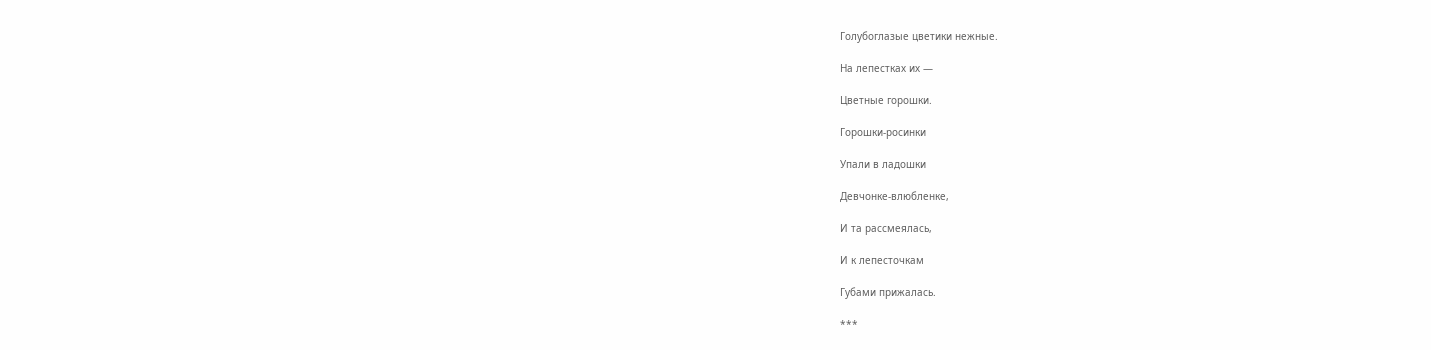Голубоглазые цветики нежные.

На лепестках их —

Цветные горошки.

Горошки-росинки

Упали в ладошки

Девчонке-влюбленке,

И та рассмеялась,

И к лепесточкам

Губами прижалась.

***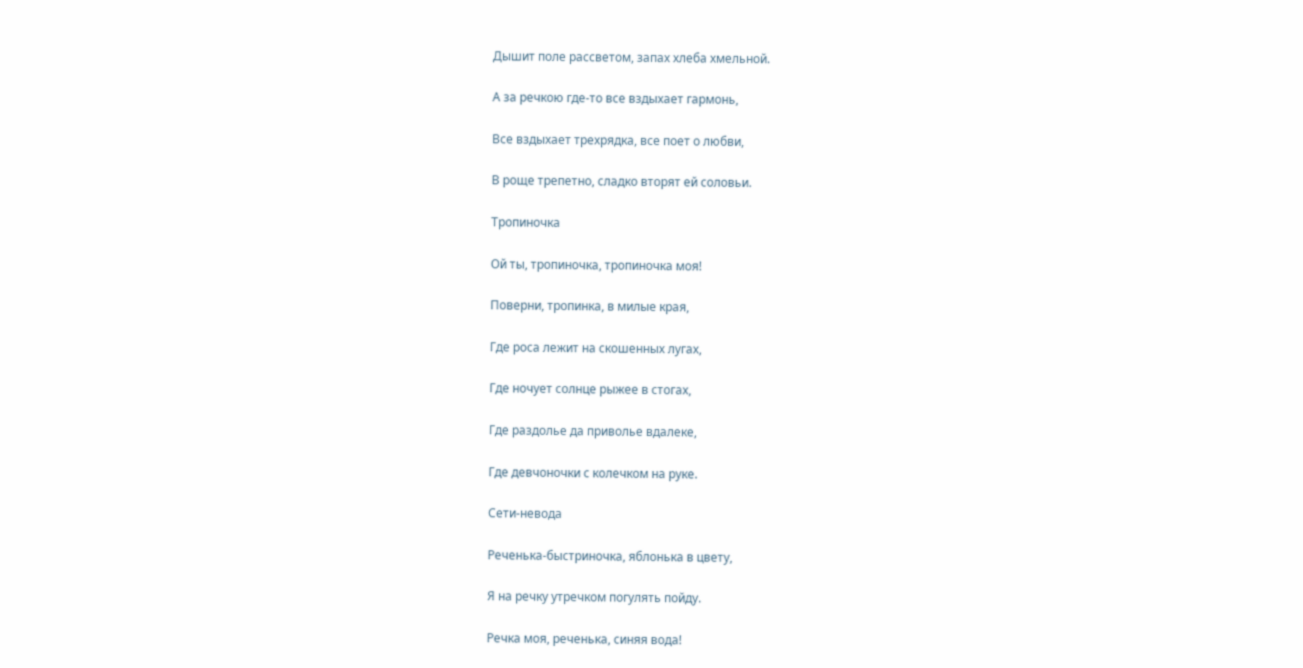Дышит поле рассветом, запах хлеба хмельной.

А за речкою где-то все вздыхает гармонь,

Все вздыхает трехрядка, все поет о любви,

В роще трепетно, сладко вторят ей соловьи.

Тропиночка

Ой ты, тропиночка, тропиночка моя!

Поверни, тропинка, в милые края,

Где роса лежит на скошенных лугах,

Где ночует солнце рыжее в стогах,

Где раздолье да приволье вдалеке,

Где девчоночки с колечком на руке.

Сети-невода

Реченька-быстриночка, яблонька в цвету,

Я на речку утречком погулять пойду.

Речка моя, реченька, синяя вода!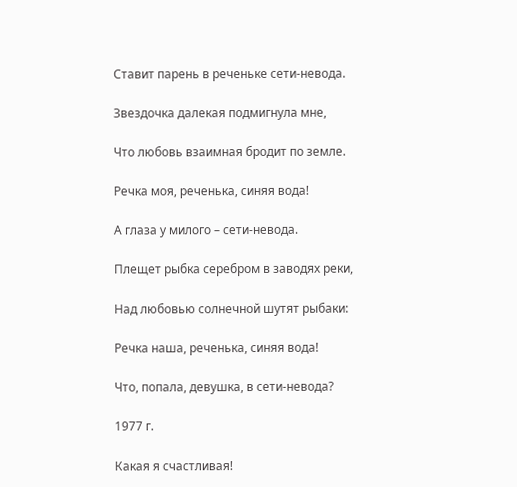Ставит парень в реченьке сети-невода.

Звездочка далекая подмигнула мне,

Что любовь взаимная бродит по земле.

Речка моя, реченька, синяя вода!

А глаза у милого – сети-невода.

Плещет рыбка серебром в заводях реки,

Над любовью солнечной шутят рыбаки:

Речка наша, реченька, синяя вода!

Что, попала, девушка, в сети-невода?

1977 г.

Какая я счастливая!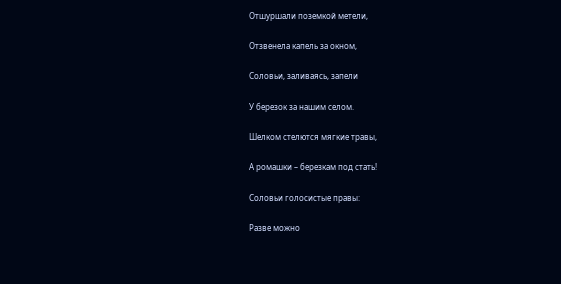Отшуршали поземкой метели,

Отзвенела капель за окном,

Соловьи, заливаясь, запели

У березок за нашим селом.

Шелком стелются мягкие травы,

А ромашки – березкам под стать!

Соловьи голосистые правы:

Разве можно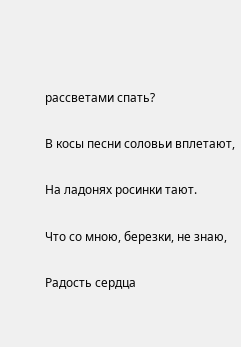рассветами спать?

В косы песни соловьи вплетают,

На ладонях росинки тают.

Что со мною, березки, не знаю,

Радость сердца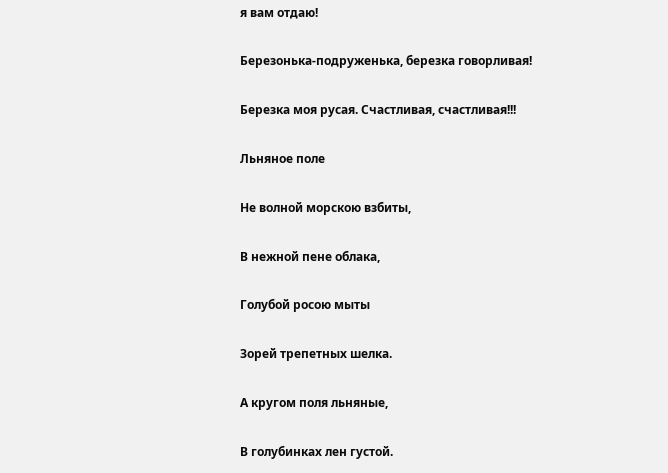я вам отдаю!

Березонька-подруженька, березка говорливая!

Березка моя русая. Счастливая, счастливая!!!

Льняное поле

Не волной морскою взбиты,

В нежной пене облака,

Голубой росою мыты

Зорей трепетных шелка.

А кругом поля льняные,

В голубинках лен густой.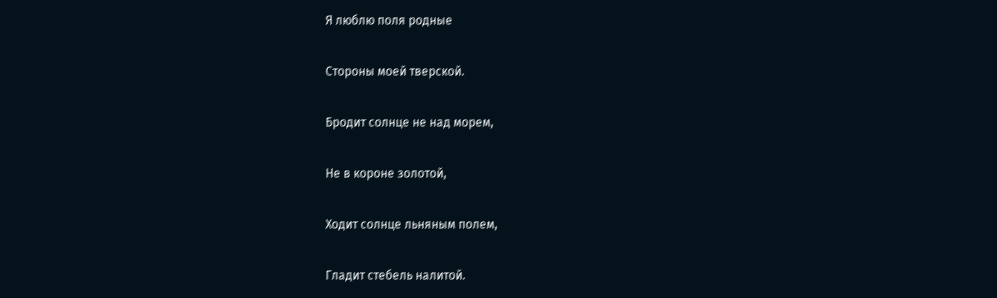Я люблю поля родные

Стороны моей тверской.

Бродит солнце не над морем,

Не в короне золотой,

Ходит солнце льняным полем,

Гладит стебель налитой.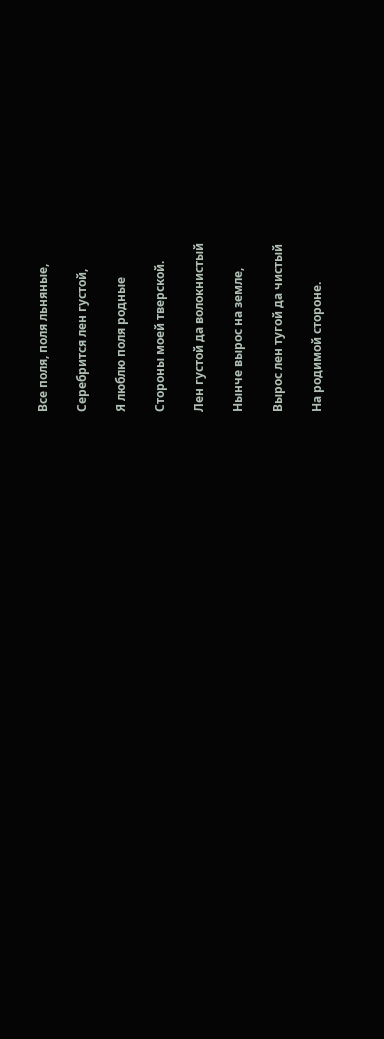Все поля, поля льняные,

Серебрится лен густой,

Я люблю поля родные

Стороны моей тверской.

Лен густой да волокнистый

Нынче вырос на земле,

Вырос лен тугой да чистый

На родимой стороне.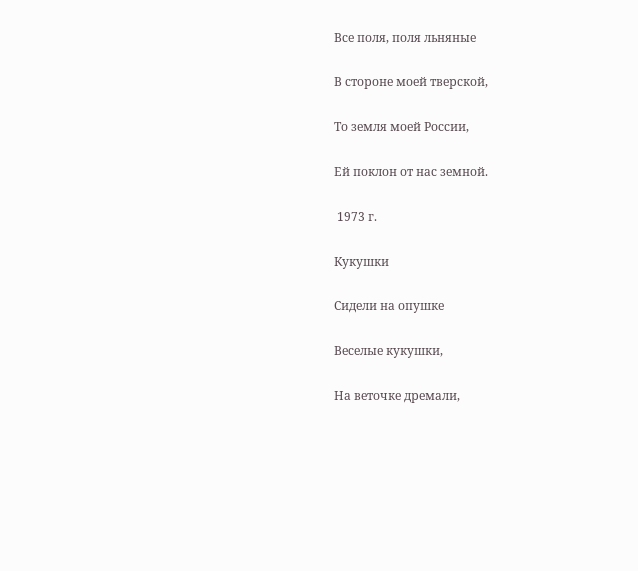Все поля, поля льняные

В стороне моей тверской,

То земля моей России,

Ей поклон от нас земной.

 1973 г.

Кукушки

Сидели на опушке

Веселые кукушки,

На веточке дремали,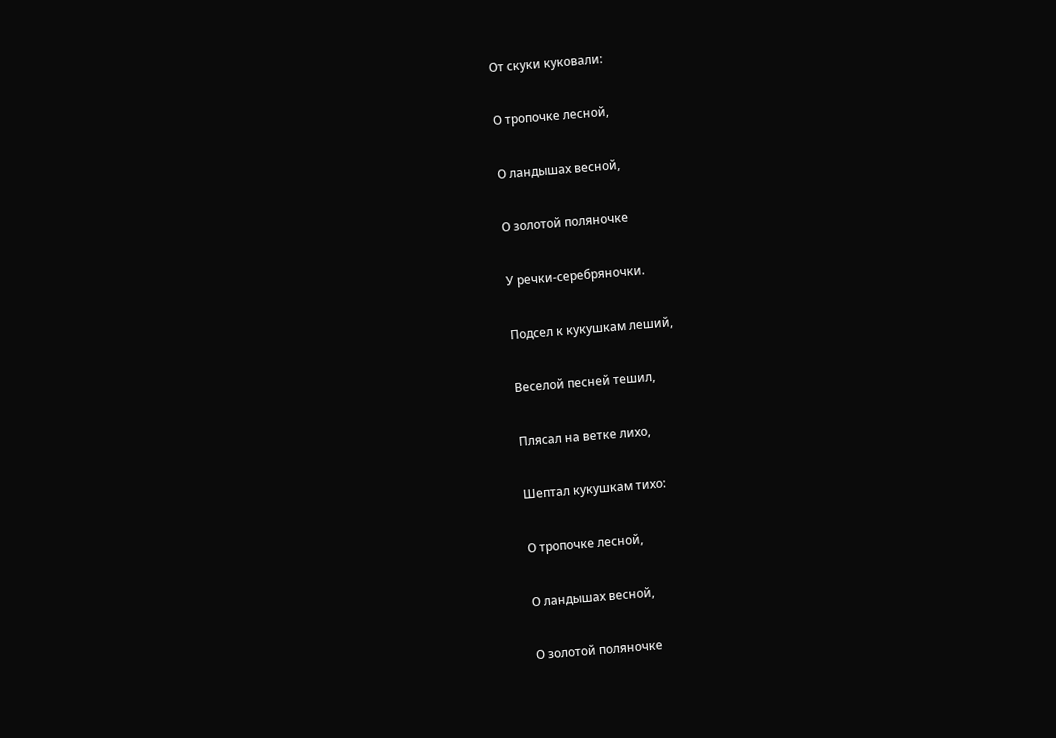От скуки куковали:

О тропочке лесной,

О ландышах весной,

О золотой поляночке

У речки-серебряночки.

Подсел к кукушкам леший,

Веселой песней тешил,

Плясал на ветке лихо,

Шептал кукушкам тихо:

О тропочке лесной,

О ландышах весной,

О золотой поляночке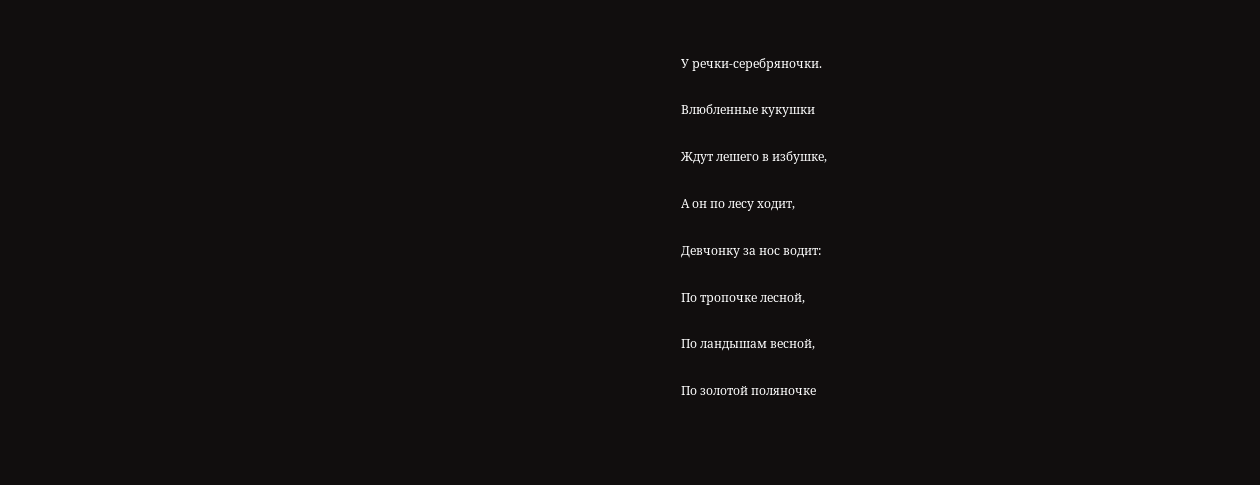У речки-серебряночки.

Влюбленные кукушки

Ждут лешего в избушке,

А он по лесу ходит,

Девчонку за нос водит:

По тропочке лесной,

По ландышам весной,

По золотой поляночке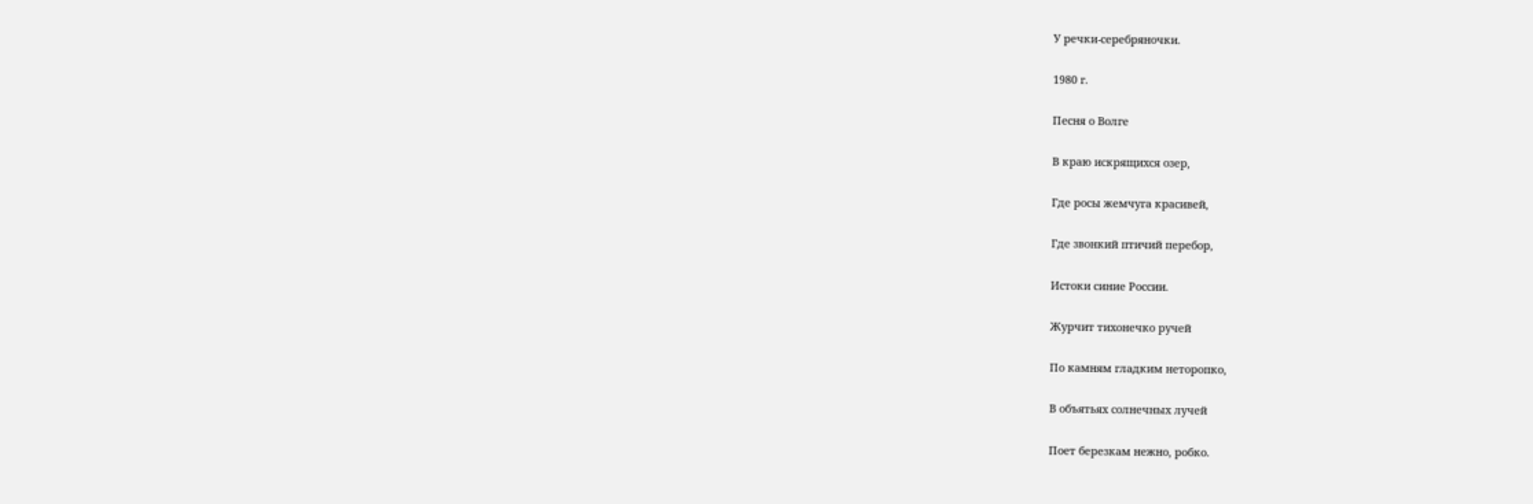У речки-серебряночки.

1980 г.

Песня о Волге

В краю искрящихся озер,

Где росы жемчуга красивей,

Где звонкий птичий перебор,

Истоки синие России.

Журчит тихонечко ручей

По камням гладким неторопко,

В объятьях солнечных лучей

Поет березкам нежно, робко.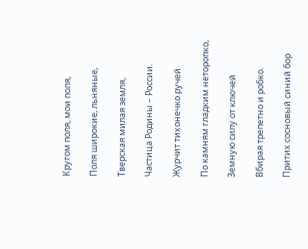Кругом поля, мои поля,

Поля широкие, льняные,

Тверская милая земля,

Частица Родины – России.

Журчит тихонечко ручей

По камням гладким неторопко,

Земную силу от ключей

Вбирая трепетно и робко.

Притих сосновый синий бор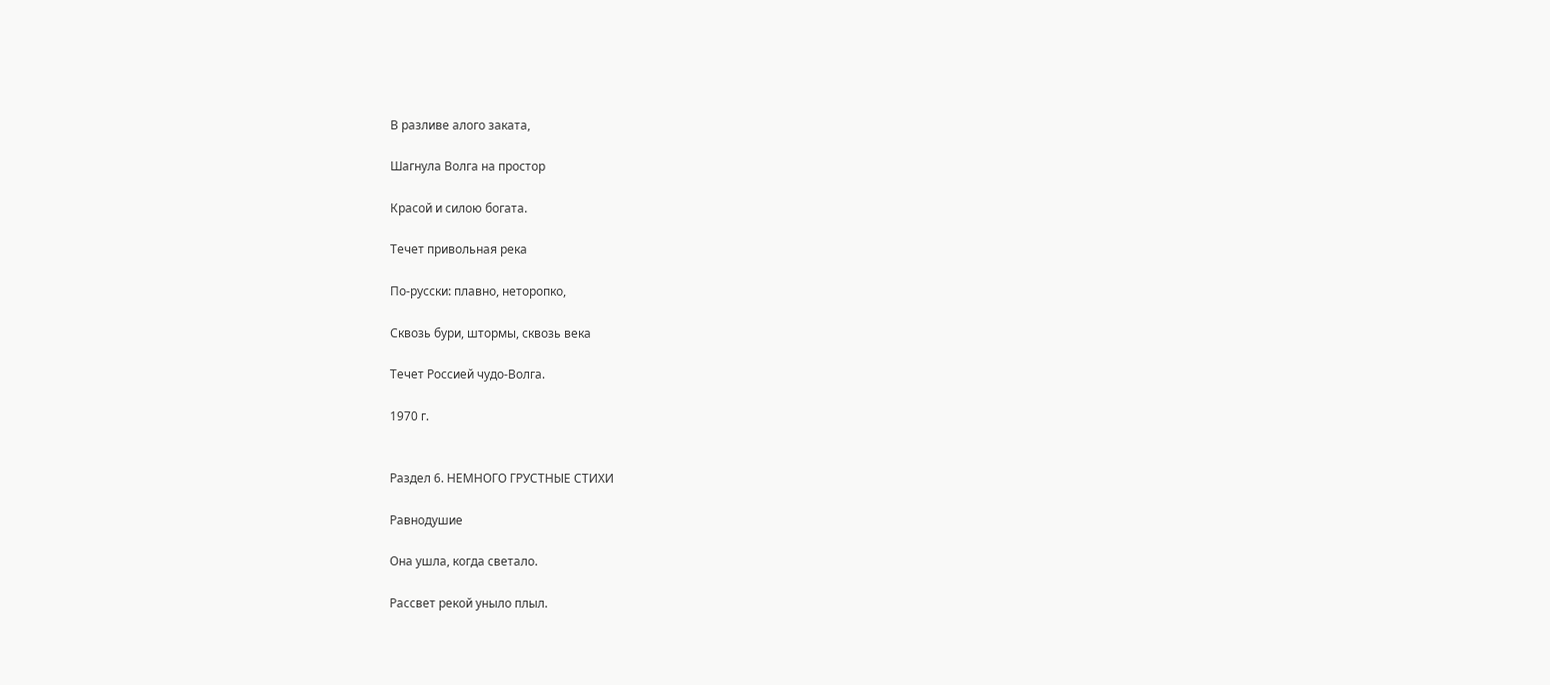В разливе алого заката,

Шагнула Волга на простор

Красой и силою богата.

Течет привольная река

По-русски: плавно, неторопко,

Сквозь бури, штормы, сквозь века

Течет Россией чудо-Волга.

1970 г.


Раздел 6. НЕМНОГО ГРУСТНЫЕ СТИХИ

Равнодушие

Она ушла, когда светало.

Рассвет рекой уныло плыл.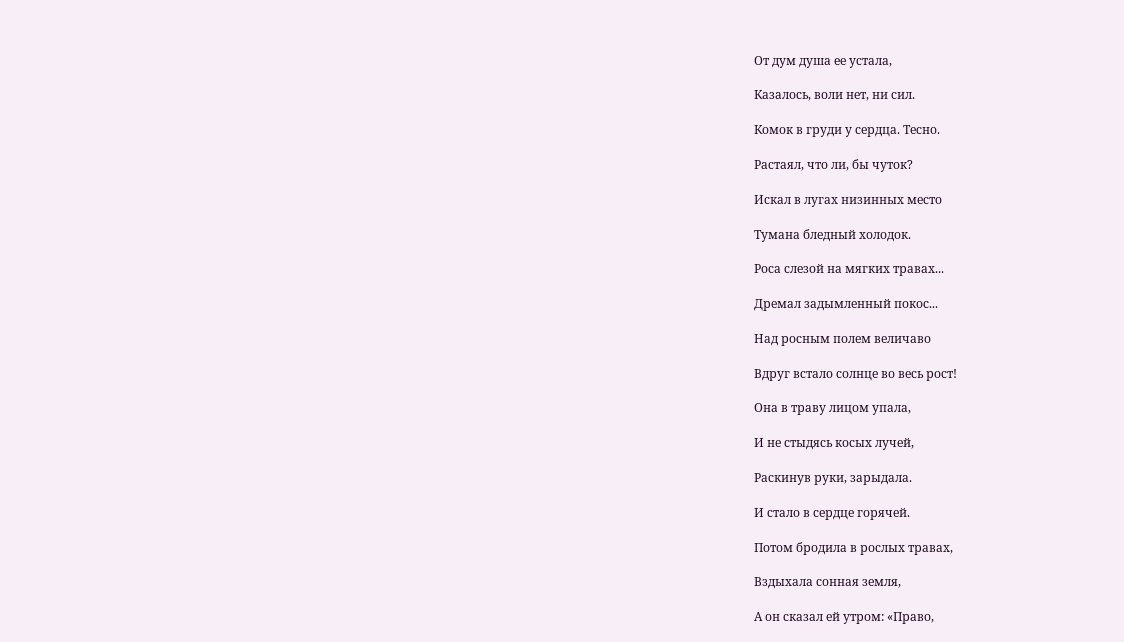От дум душа ее устала,

Казалось, воли нет, ни сил.

Комок в груди у сердца. Тесно.

Растаял, что ли, бы чуток?

Искал в лугах низинных место

Тумана бледный холодок.

Роса слезой на мягких травах...

Дремал задымленный покос...

Над росным полем величаво

Вдруг встало солнце во весь рост!

Она в траву лицом упала,

И не стыдясь косых лучей,

Раскинув руки, зарыдала.

И стало в сердце горячей.

Потом бродила в рослых травах,

Вздыхала сонная земля,

А он сказал ей утром: «Право,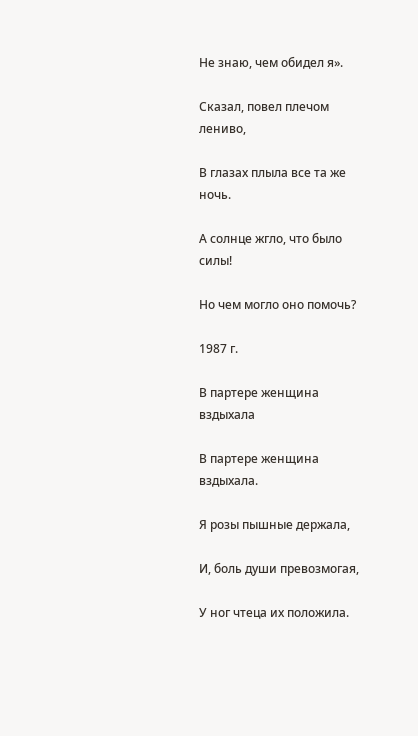Не знаю, чем обидел я».

Сказал, повел плечом лениво,

В глазах плыла все та же ночь.

А солнце жгло, что было силы!

Но чем могло оно помочь?

1987 г.

В партере женщина вздыхала

В партере женщина вздыхала.

Я розы пышные держала,

И, боль души превозмогая,

У ног чтеца их положила.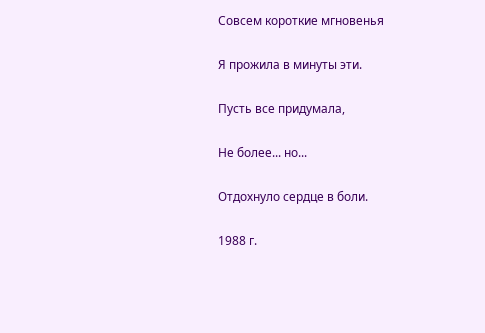Совсем короткие мгновенья

Я прожила в минуты эти.

Пусть все придумала,

Не более... но...

Отдохнуло сердце в боли.

1988 г.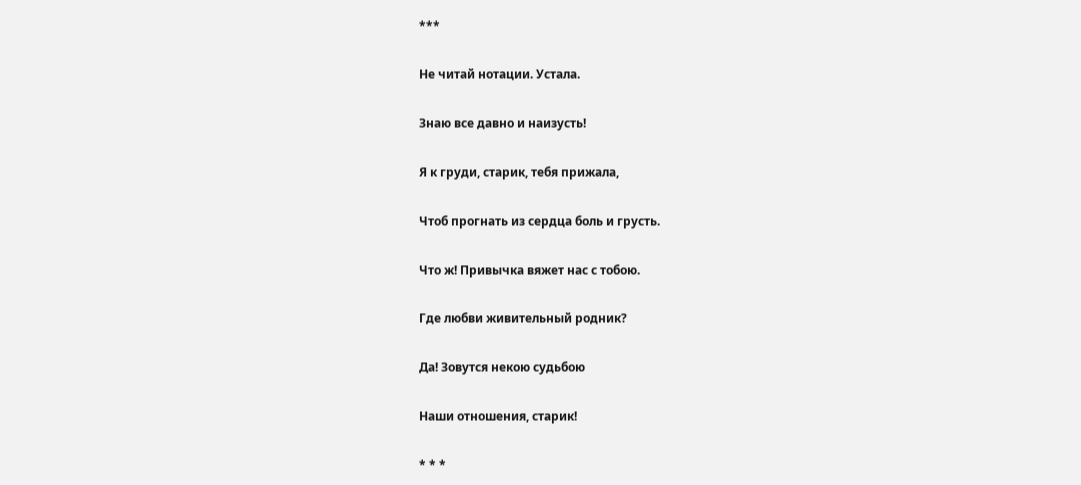***

Не читай нотации. Устала.

Знаю все давно и наизусть!

Я к груди, старик, тебя прижала,

Чтоб прогнать из сердца боль и грусть.

Что ж! Привычка вяжет нас с тобою.

Где любви живительный родник?

Да! Зовутся некою судьбою

Наши отношения, старик!

* * *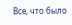Все, что было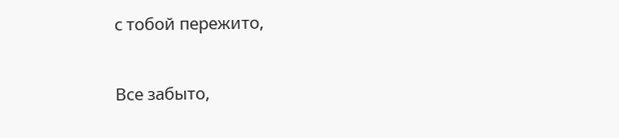с тобой пережито,

Все забыто,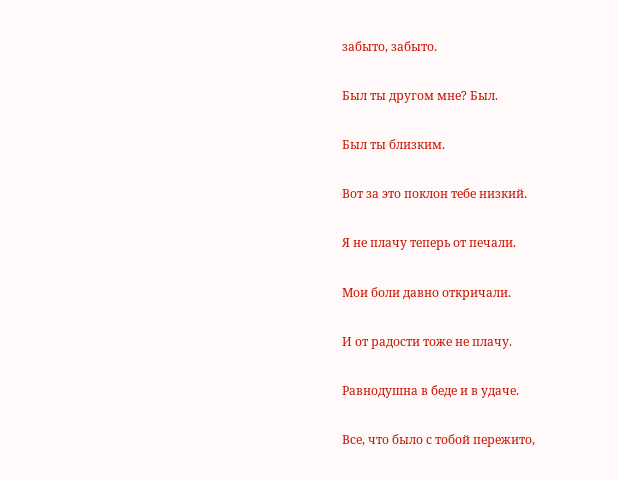забыто, забыто.

Был ты другом мне? Был.

Был ты близким.

Вот за это поклон тебе низкий.

Я не плачу теперь от печали.

Мои боли давно откричали.

И от радости тоже не плачу.

Равнодушна в беде и в удаче.

Все, что было с тобой пережито,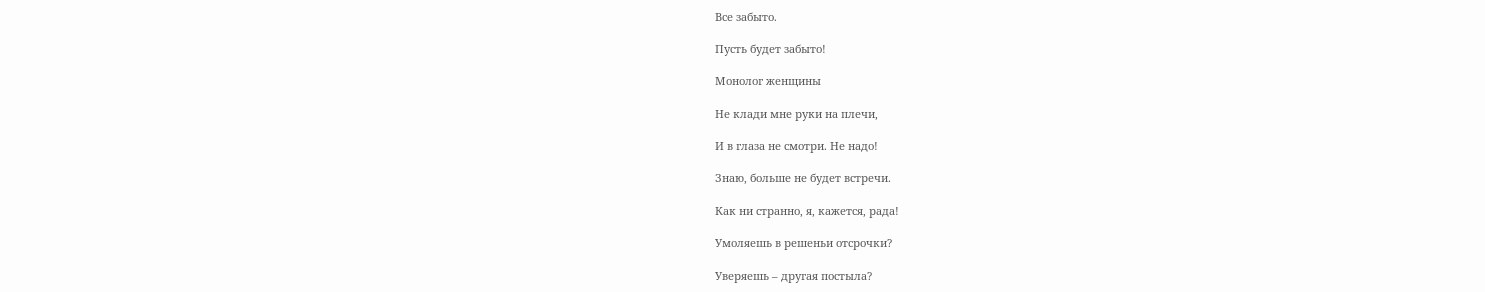Все забыто.

Пусть будет забыто!

Монолог женщины

Не клади мне руки на плечи,

И в глаза не смотри. Не надо!

Знаю, больше не будет встречи.

Как ни странно, я, кажется, рада!

Умоляешь в решеньи отсрочки?

Уверяешь – другая постыла?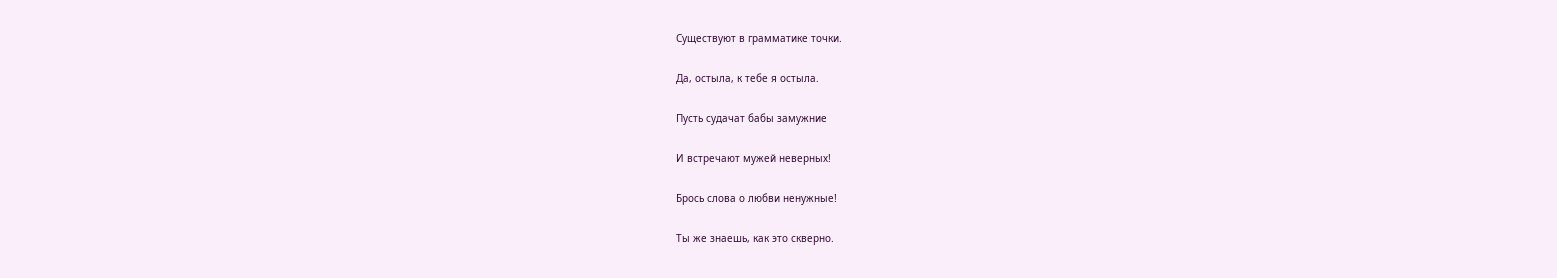Существуют в грамматике точки.

Да, остыла, к тебе я остыла.

Пусть судачат бабы замужние

И встречают мужей неверных!

Брось слова о любви ненужные!

Ты же знаешь, как это скверно.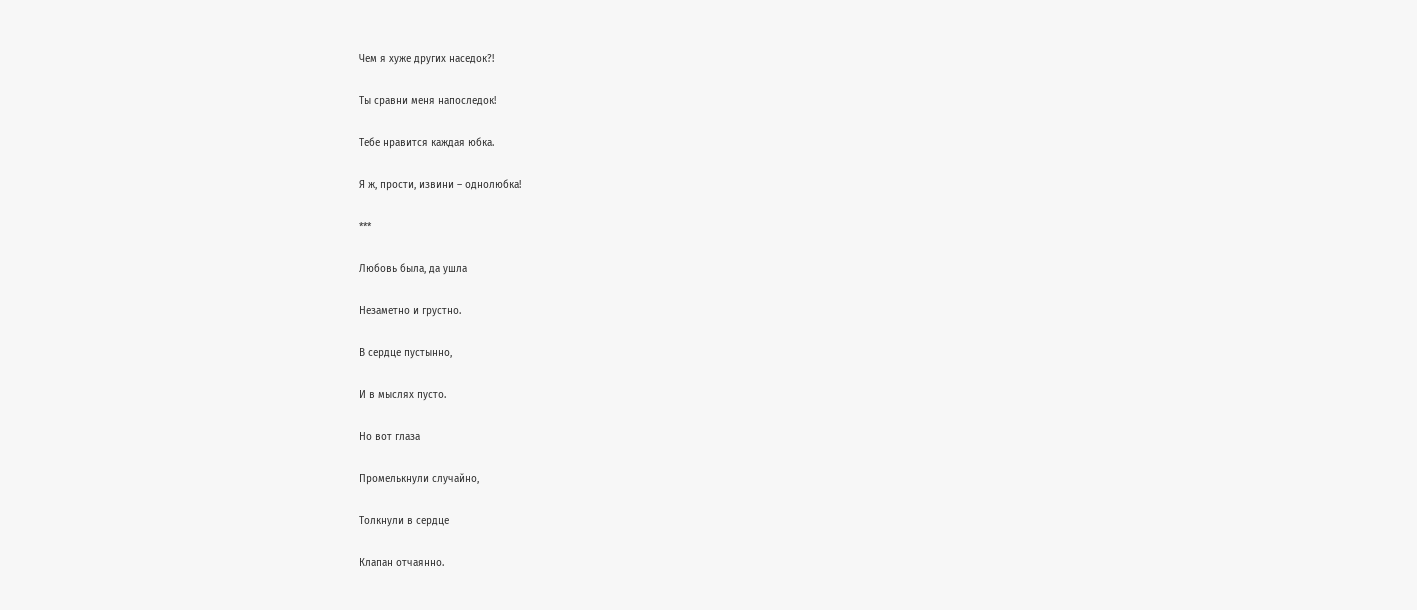Чем я хуже других наседок?!

Ты сравни меня напоследок!

Тебе нравится каждая юбка.

Я ж, прости, извини – однолюбка!

***

Любовь была, да ушла

Незаметно и грустно.

В сердце пустынно,

И в мыслях пусто.

Но вот глаза

Промелькнули случайно,

Толкнули в сердце

Клапан отчаянно.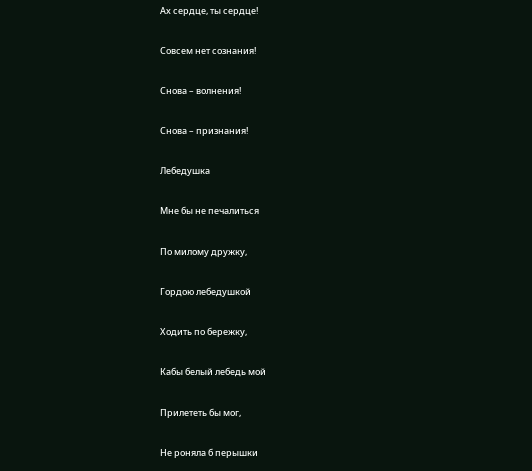Ах сердце, ты сердце!

Совсем нет сознания!

Снова – волнения!

Снова – признания!

Лебедушка

Мне бы не печалиться

По милому дружку,

Гордою лебедушкой

Ходить по бережку,

Кабы белый лебедь мой

Прилететь бы мог,

Не роняла б перышки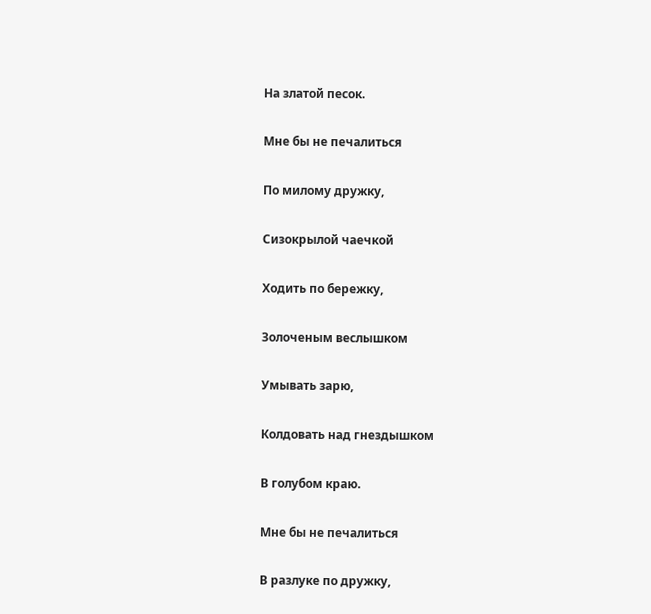На златой песок.

Мне бы не печалиться

По милому дружку,

Сизокрылой чаечкой

Ходить по бережку,

Золоченым веслышком

Умывать зарю,

Колдовать над гнездышком

В голубом краю.

Мне бы не печалиться

В разлуке по дружку,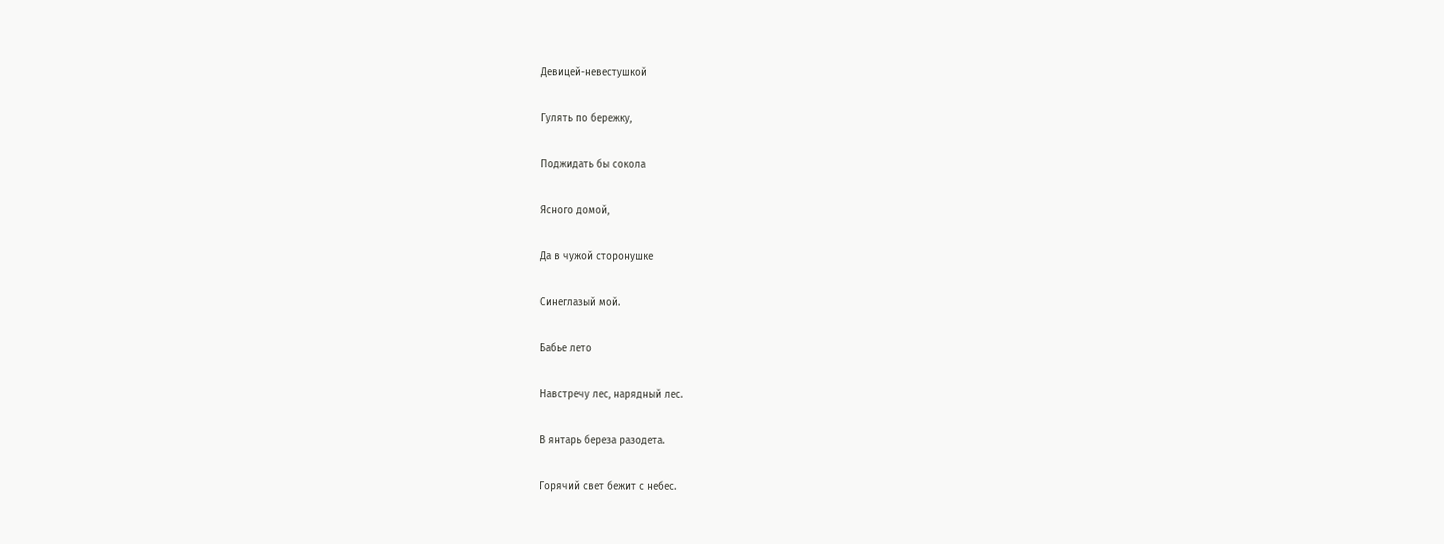Девицей-невестушкой

Гулять по бережку,

Поджидать бы сокола

Ясного домой,

Да в чужой сторонушке

Синеглазый мой.

Бабье лето

Навстречу лес, нарядный лес.

В янтарь береза разодета.

Горячий свет бежит с небес.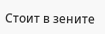Стоит в зените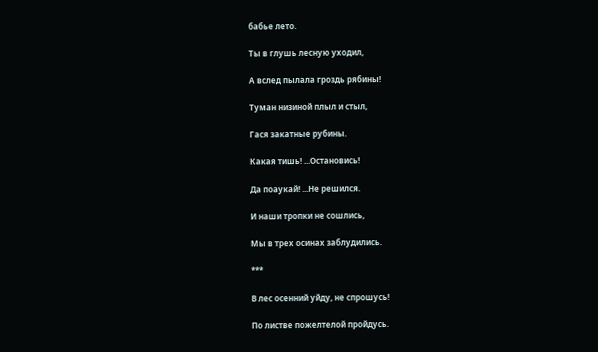бабье лето.

Ты в глушь лесную уходил,

А вслед пылала гроздь рябины!

Туман низиной плыл и стыл,

Гася закатные рубины.

Какая тишь! ...Остановись!

Да поаукай! ...Не решился.

И наши тропки не сошлись,

Мы в трех осинах заблудились.

***

В лес осенний уйду, не спрошусь!

По листве пожелтелой пройдусь.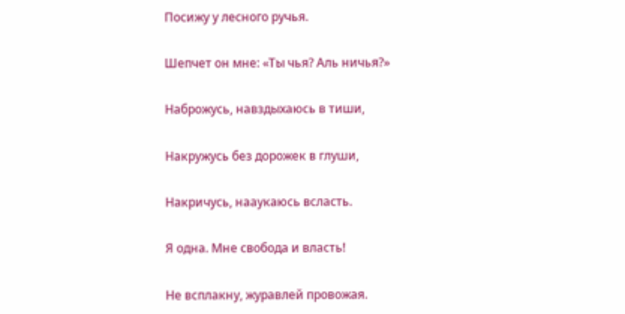Посижу у лесного ручья.

Шепчет он мне: «Ты чья? Аль ничья?»

Наброжусь, навздыхаюсь в тиши,

Накружусь без дорожек в глуши,

Накричусь, нааукаюсь всласть.

Я одна. Мне свобода и власть!

Не всплакну, журавлей провожая.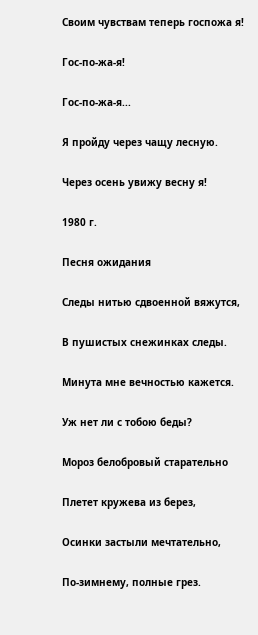Своим чувствам теперь госпожа я!

Гос-по-жа-я!

Гос-по-жа-я...

Я пройду через чащу лесную.

Через осень увижу весну я!

1980 г.

Песня ожидания

Следы нитью сдвоенной вяжутся,

В пушистых снежинках следы.

Минута мне вечностью кажется.

Уж нет ли с тобою беды?

Мороз белобровый старательно

Плетет кружева из берез,

Осинки застыли мечтательно,

По-зимнему, полные грез.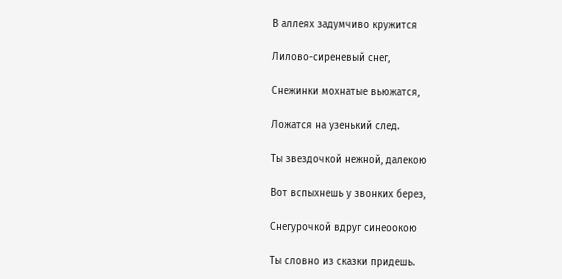В аллеях задумчиво кружится

Лилово-сиреневый снег,

Снежинки мохнатые вьюжатся,

Ложатся на узенький след.

Ты звездочкой нежной, далекою

Вот вспыхнешь у звонких берез,

Снегурочкой вдруг синеоокою

Ты словно из сказки придешь.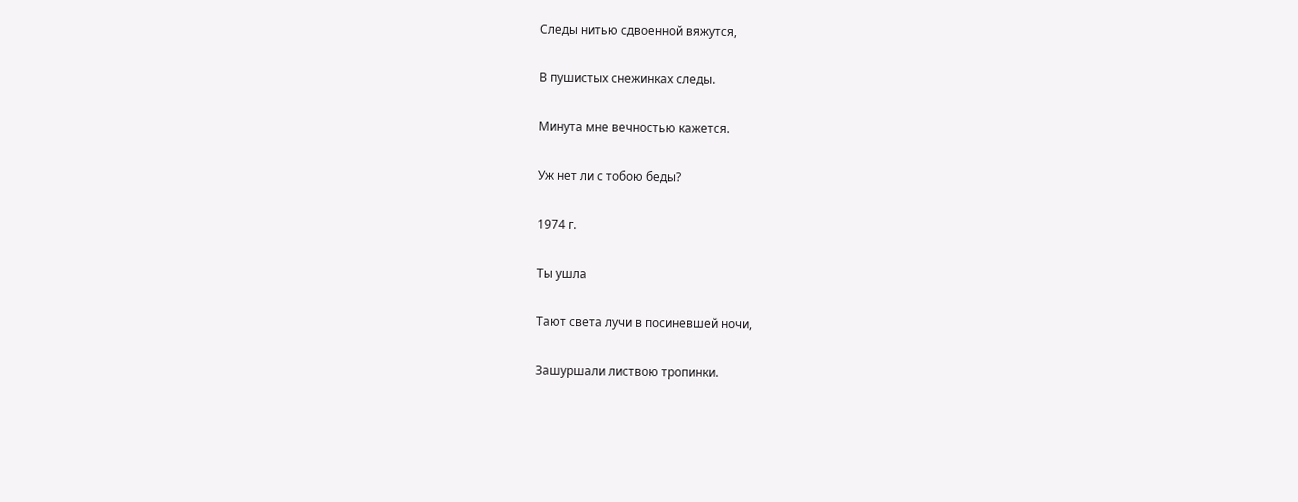Следы нитью сдвоенной вяжутся,

В пушистых снежинках следы.

Минута мне вечностью кажется.

Уж нет ли с тобою беды?

1974 г.

Ты ушла

Тают света лучи в посиневшей ночи,

Зашуршали листвою тропинки.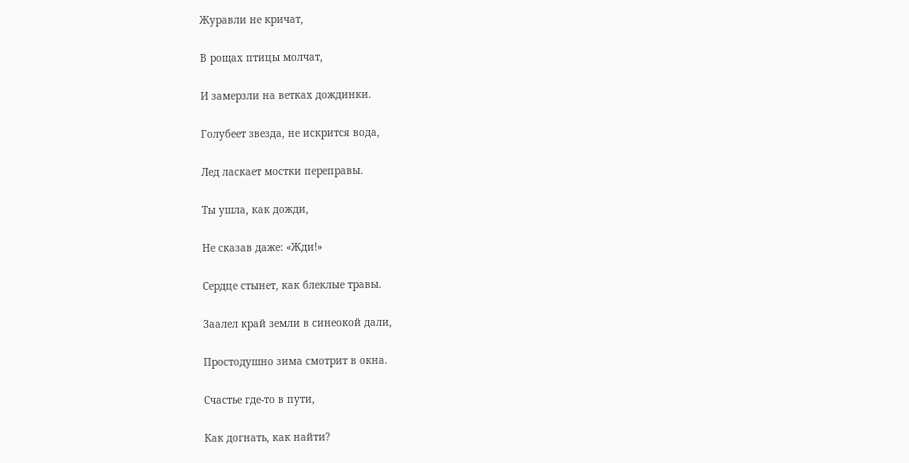Журавли не кричат,

В рощах птицы молчат,

И замерзли на ветках дождинки.

Голубеет звезда, не искрится вода,

Лед ласкает мостки переправы.

Ты ушла, как дожди,

Не сказав даже: «Жди!»

Сердце стынет, как блеклые травы.

Заалел край земли в синеокой дали,

Простодушно зима смотрит в окна.

Счастье где-то в пути,

Как догнать, как найти?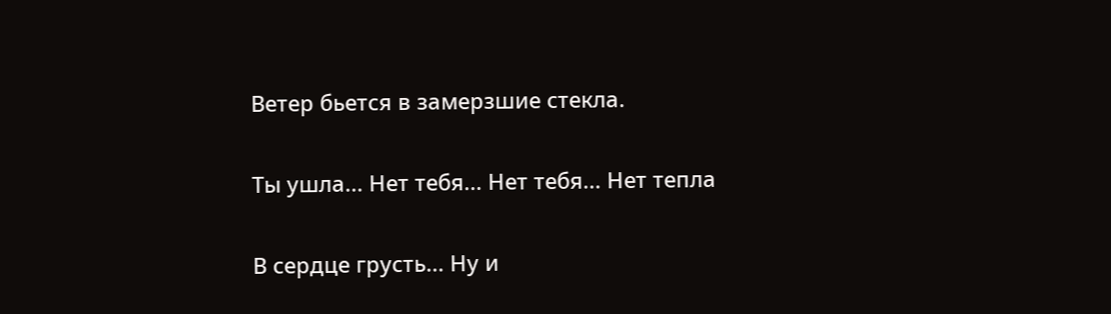Ветер бьется в замерзшие стекла.

Ты ушла... Нет тебя... Нет тебя... Нет тепла

В сердце грусть... Ну и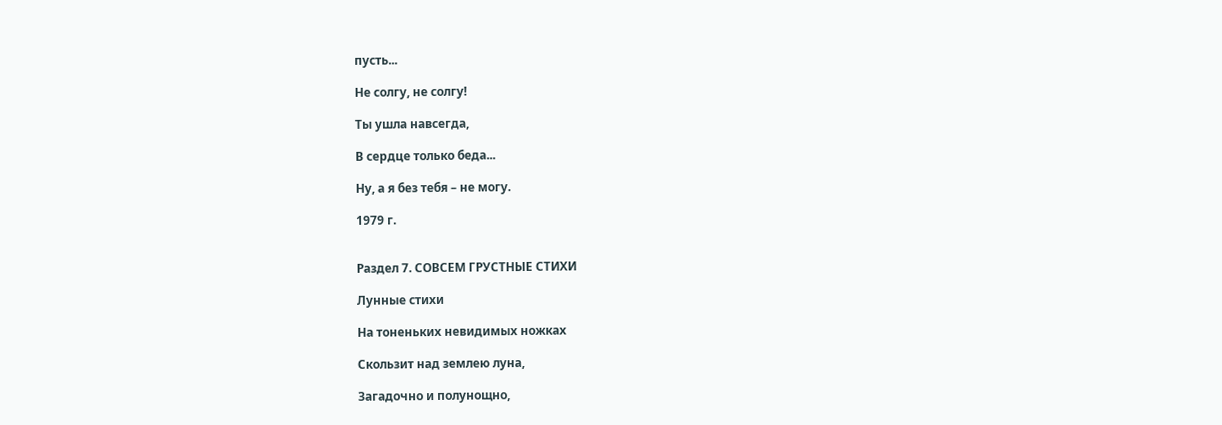пусть...

Не солгу, не солгу!

Ты ушла навсегда,

В сердце только беда...

Ну, а я без тебя – не могу.

1979 г.


Раздел 7. СОВСЕМ ГРУСТНЫЕ СТИХИ

Лунные стихи

На тоненьких невидимых ножках

Скользит над землею луна,

Загадочно и полунощно,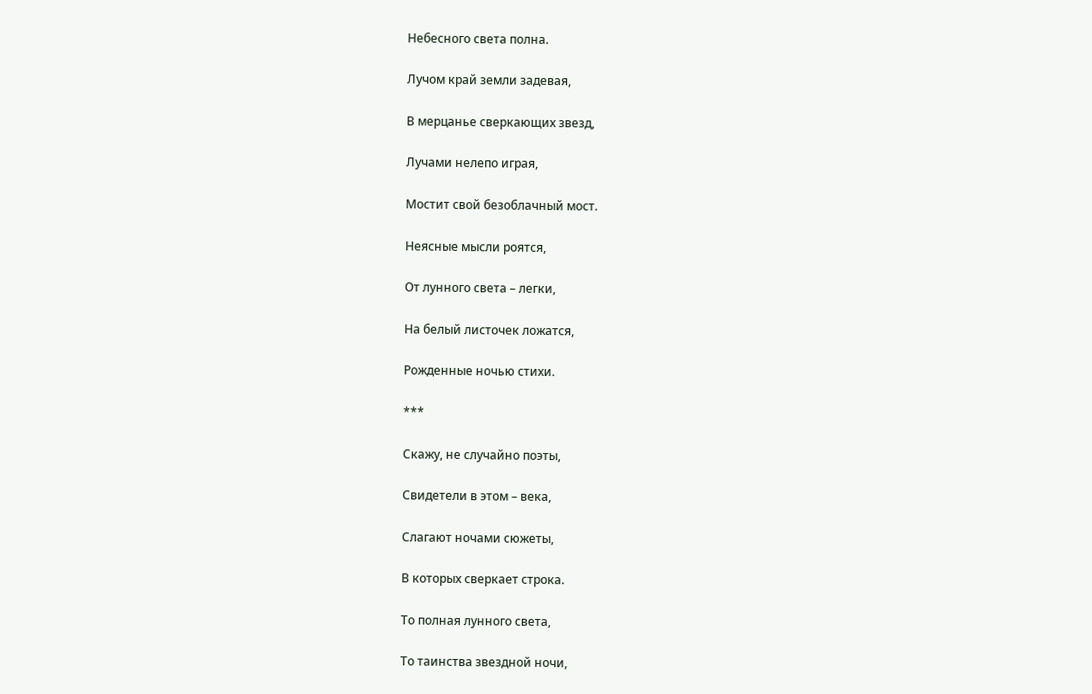Небесного света полна.

Лучом край земли задевая,

В мерцанье сверкающих звезд,

Лучами нелепо играя,

Мостит свой безоблачный мост.

Неясные мысли роятся,

От лунного света – легки,

На белый листочек ложатся,

Рожденные ночью стихи.

***

Скажу, не случайно поэты,

Свидетели в этом – века,

Слагают ночами сюжеты,

В которых сверкает строка.

То полная лунного света,

То таинства звездной ночи,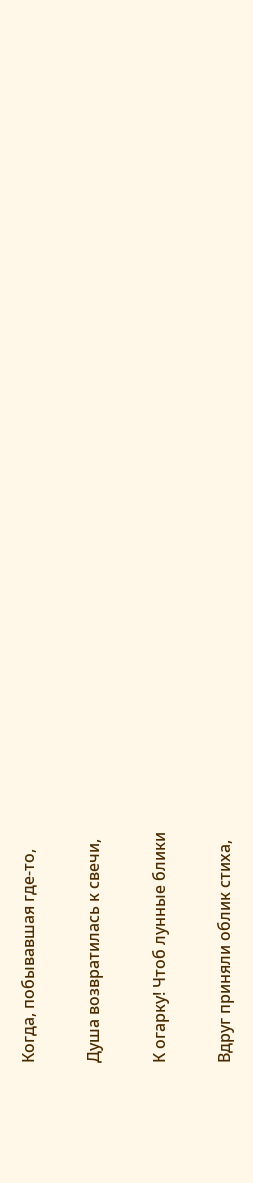Когда, побывавшая где-то,

Душа возвратилась к свечи,

К огарку! Чтоб лунные блики

Вдруг приняли облик стиха,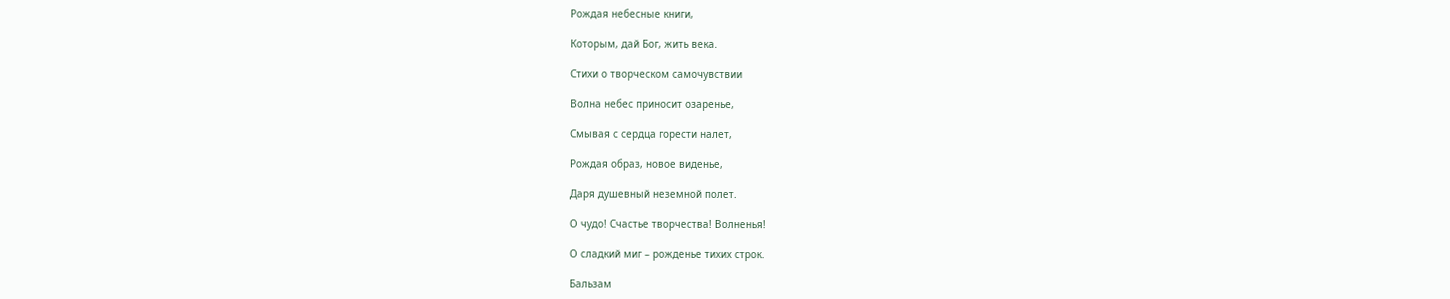Рождая небесные книги,

Которым, дай Бог, жить века.

Стихи о творческом самочувствии

Волна небес приносит озаренье,

Смывая с сердца горести налет,

Рождая образ, новое виденье,

Даря душевный неземной полет.

О чудо! Счастье творчества! Волненья!

О сладкий миг – рожденье тихих строк.

Бальзам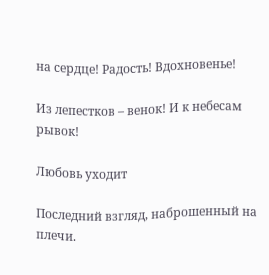на сердце! Радость! Вдохновенье!

Из лепестков – венок! И к небесам рывок!

Любовь уходит

Последний взгляд, наброшенный на плечи.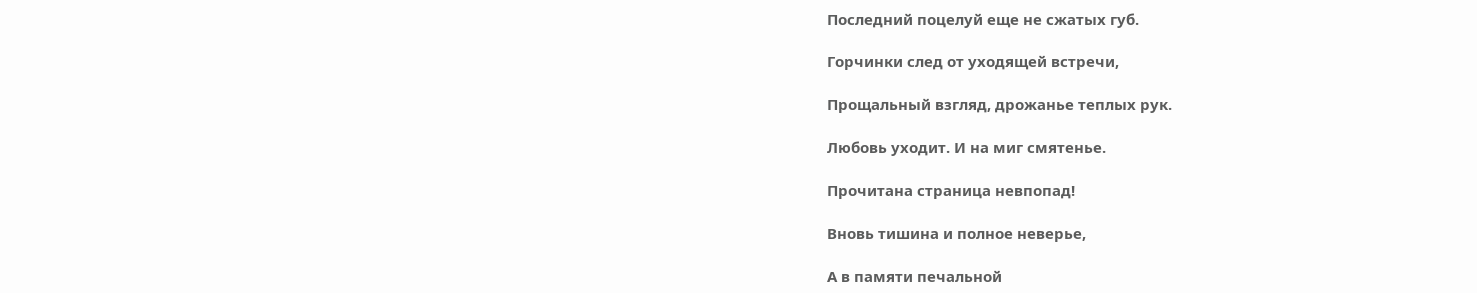Последний поцелуй еще не сжатых губ.

Горчинки след от уходящей встречи,

Прощальный взгляд, дрожанье теплых рук.

Любовь уходит. И на миг смятенье.

Прочитана страница невпопад!

Вновь тишина и полное неверье,

А в памяти печальной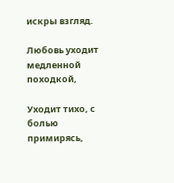искры взгляд.

Любовь уходит медленной походкой,

Уходит тихо, с болью примирясь,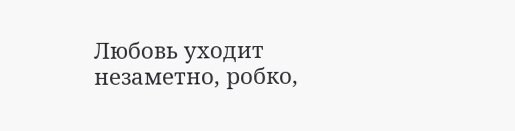Любовь уходит незаметно, робко,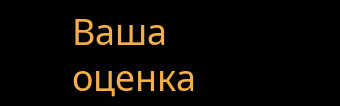Ваша оценка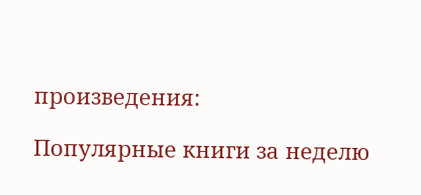произведения:

Популярные книги за неделю